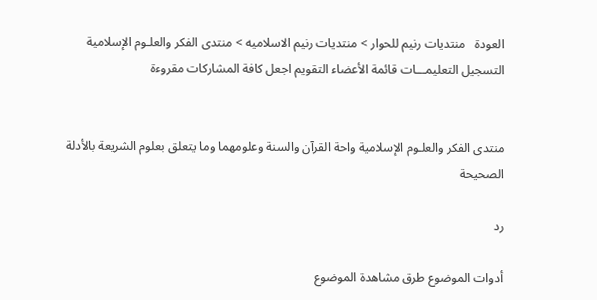العودة   منتديات رنيم للحوار > منتديات رنيم الاسلاميه > منتدى الفكر والعلـوم الإسلامية
التسجيل التعليمـــات قائمة الأعضاء التقويم اجعل كافة المشاركات مقروءة


منتدى الفكر والعلـوم الإسلامية واحة القرآن والسنة وعلومهما وما يتعلق بعلوم الشريعة بالأدلة الصحيحة

رد

أدوات الموضوع طرق مشاهدة الموضوع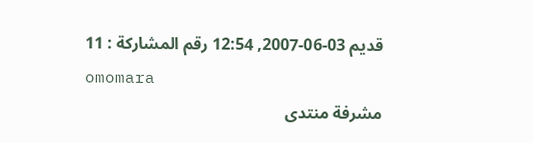قديم 03-06-2007, 12:54 رقم المشاركة : 11
omomara
مشرفة منتدى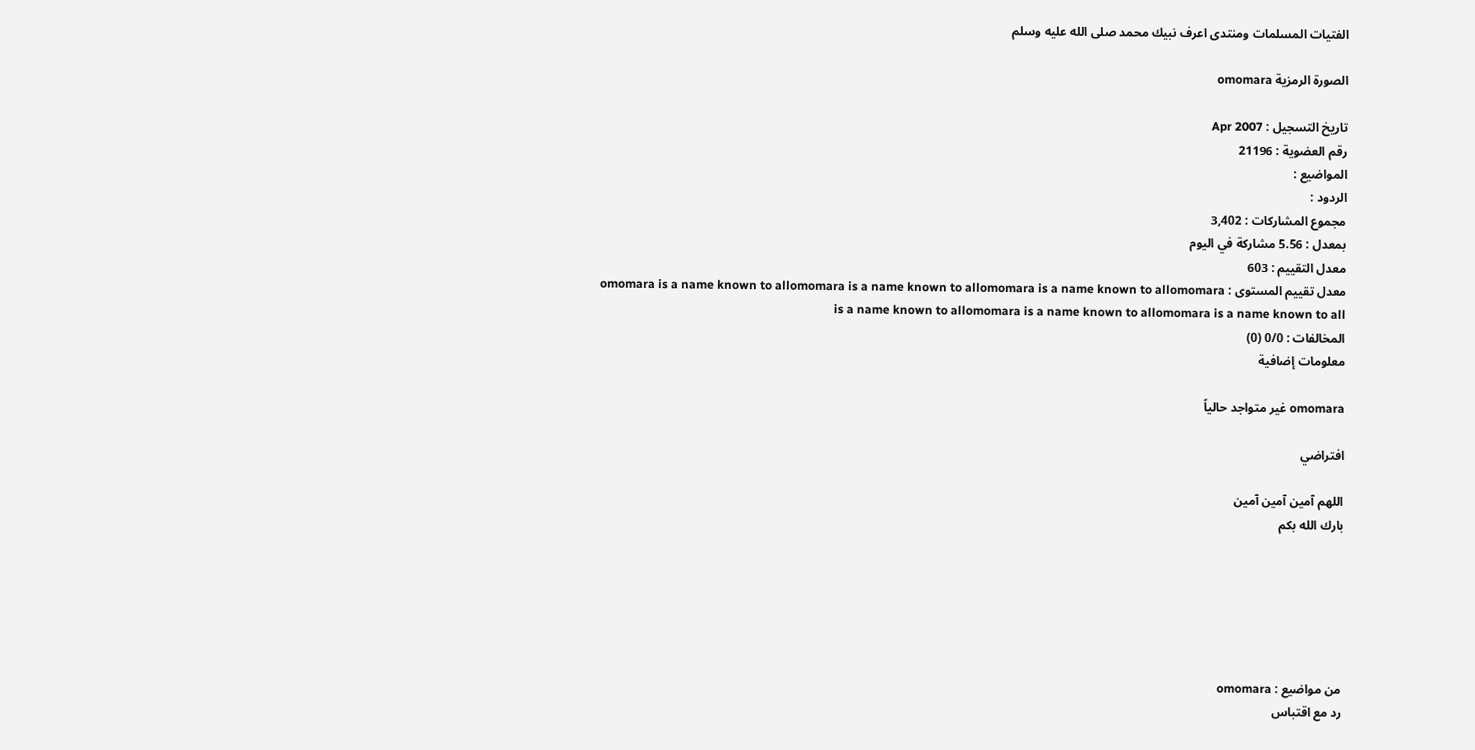الفتيات المسلمات ومنتدى اعرف نبيك محمد صلى الله عليه وسلم

الصورة الرمزية omomara

تاريخ التسجيل : Apr 2007
رقم العضوية : 21196
المواضيع :
الردود :
مجموع المشاركات : 3,402
بمعدل : 5.56 مشاركة في اليوم
معدل التقييم : 603
معدل تقييم المستوى : omomara is a name known to allomomara is a name known to allomomara is a name known to allomomara is a name known to allomomara is a name known to allomomara is a name known to all
المخالفات : 0/0 (0)
معلومات إضافية

omomara غير متواجد حالياً

افتراضي

اللهم آمين آمين آمين
بارك الله بكم






من مواضيع : omomara
رد مع اقتباس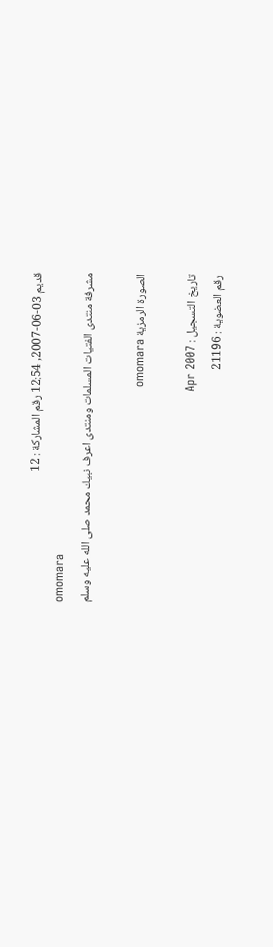قديم 03-06-2007, 12:54 رقم المشاركة : 12
omomara
مشرفة منتدى الفتيات المسلمات ومنتدى اعرف نبيك محمد صلى الله عليه وسلم

الصورة الرمزية omomara

تاريخ التسجيل : Apr 2007
رقم العضوية : 21196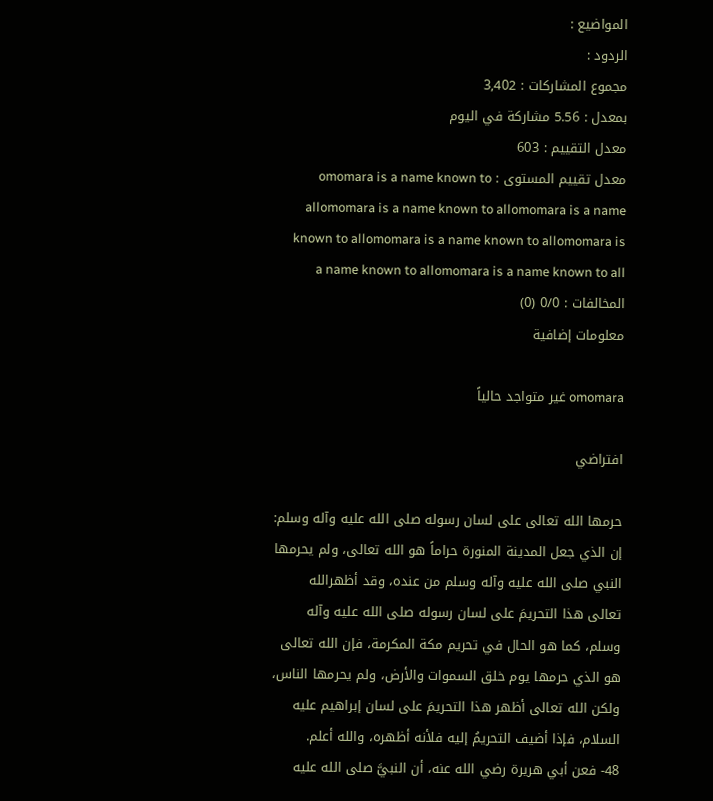المواضيع :
الردود :
مجموع المشاركات : 3,402
بمعدل : 5.56 مشاركة في اليوم
معدل التقييم : 603
معدل تقييم المستوى : omomara is a name known to allomomara is a name known to allomomara is a name known to allomomara is a name known to allomomara is a name known to allomomara is a name known to all
المخالفات : 0/0 (0)
معلومات إضافية

omomara غير متواجد حالياً

افتراضي

حرمها الله تعالى على لسان رسوله صلى الله عليه وآله وسلم:
إن الذي جعل المدينة المنورة حراماً هو الله تعالى، ولم يحرمها
النبي صلى الله عليه وآله وسلم من عنده، وقد أظهرالله تعالى هذا التحريمَ على لسان رسوله صلى الله عليه وآله وسلم، كما هو الحال في تحريم مكة المكرمة، فإن الله تعالى هو الذي حرمها يوم خلق السموات والأرض، ولم يحرمها الناس، ولكن الله تعالى أظهر هذا التحريمَ على لسان إبراهيم عليه السلام، فإذا أضيف التحريمُ إليه فلأنه أظهره، والله أعلم.
48- فعن أبي هريرة رضي الله عنه، أن النبيَّ صلى الله عليه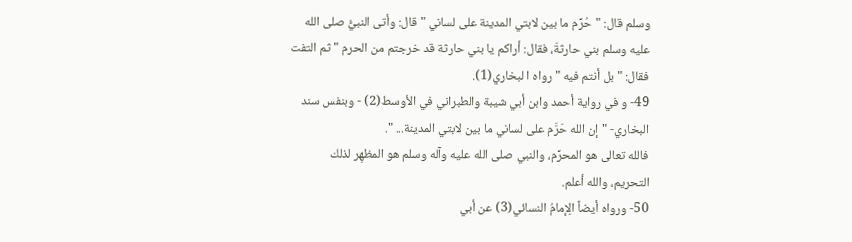وسلم قال: "حُرِّم ما بين لابتي المدينة على لساني " قال: وأتى النبيًّ صلى الله عليه وسلم بني حارثةَ، فقال: أراكم يا بني حارثة قد خرجتم من الحرم " ثم التفت فقال: "بل أنتم فيه " رواه ا لبخاري(1).
49- و في رواية أحمد وابن أبي شيبة والطبراني في الأوسط(2) - وبنفس سند البخاري- "إن الله حَرَّم على لساني ما بين لابتي المدينة... ".
فالله تعالى هو المحرِّم، والنبي صلى الله عليه وآله وسلم هو المظهِر لذلك التحريم، والله أعلم.
50- ورواه أيضاً الِإمامُ النسائي(3) عن أبي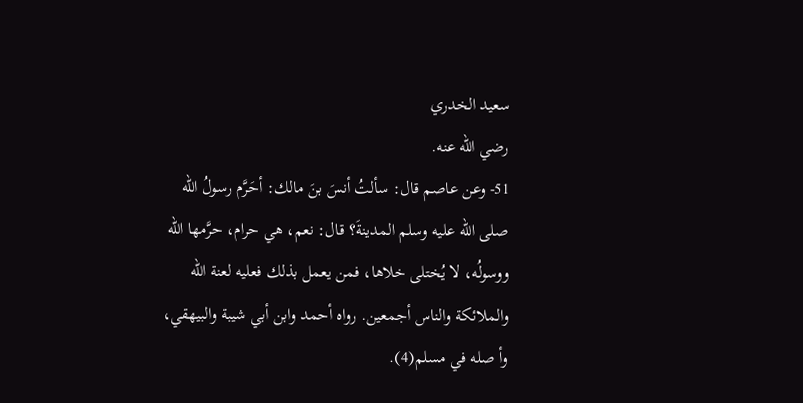سعيد الخدري
رضي الله عنه.
51- وعن عاصم قال: سألتُ أنسَ بنَ مالك: أحَرَّم رسولُ الله
صلى الله عليه وسلم المدينةَ؟ قال: نعم، هي حرام، حرَّمها الله ووسولُه، لا يُختلى خلاها، فمن يعمل بذلك فعليه لعنة الله والملائكة والناس أجمعين. رواه أحمد وابن أبي شيبة والبيهقي، وأ صله في مسلم(4).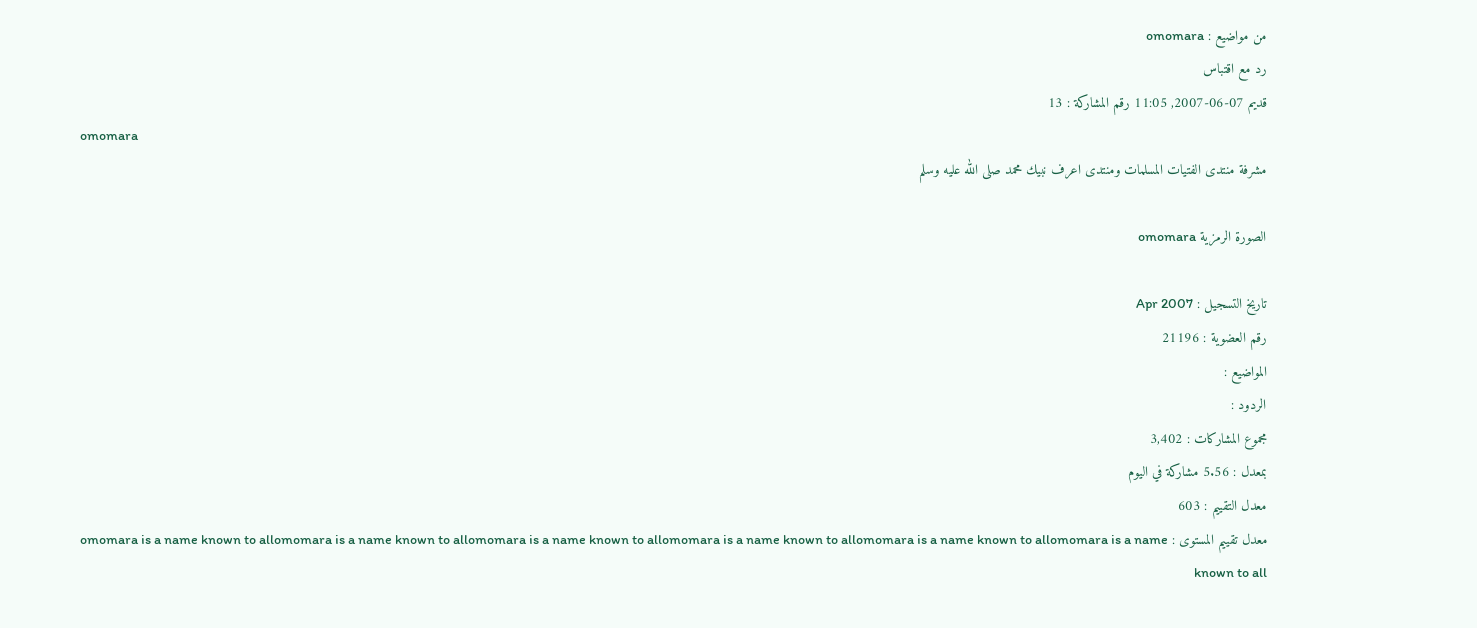من مواضيع : omomara
رد مع اقتباس
قديم 07-06-2007, 11:05 رقم المشاركة : 13
omomara
مشرفة منتدى الفتيات المسلمات ومنتدى اعرف نبيك محمد صلى الله عليه وسلم

الصورة الرمزية omomara

تاريخ التسجيل : Apr 2007
رقم العضوية : 21196
المواضيع :
الردود :
مجموع المشاركات : 3,402
بمعدل : 5.56 مشاركة في اليوم
معدل التقييم : 603
معدل تقييم المستوى : omomara is a name known to allomomara is a name known to allomomara is a name known to allomomara is a name known to allomomara is a name known to allomomara is a name known to all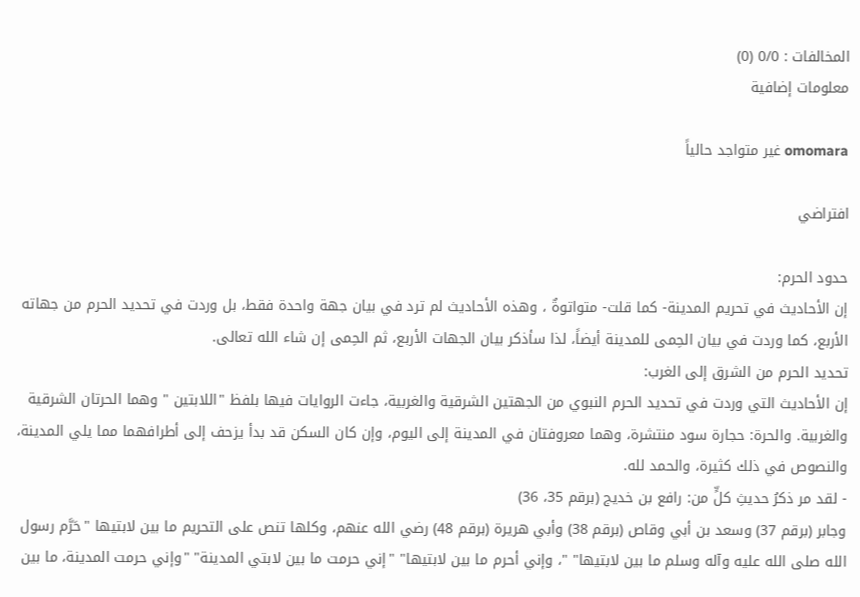المخالفات : 0/0 (0)
معلومات إضافية

omomara غير متواجد حالياً

افتراضي

حدود الحرم:
إن الأحاديث في تحريم المدينة- كما قلت- متواتوةٌ ، وهذه الأحاديث لم ترد في بيان جهة واحدة فقط، بل وردت في تحديد الحرم من جهاته الأربع، كما وردت في بيان الحِمى للمدينة أيضاً، لذا سأذكر بيان الجهات الأربع، ثم الحِمى إن شاء الله تعالى.
تحديد الحرم من الشرق إلى الغرب:
إن الأحاديث التي وردت في تحديد الحرم النبوي من الجهتين الشرقية والغربية، جاءت الروايات فيها بلفظ "اللابتين " وهما الحرتان الشرقية والغربية. والحرة: حجارة سود منتشرة، وهما معروفتان في المدينة إلى اليوم، وإن كان السكن قد بدأ يزحف إلى أطرافهما مما يلي المدينة، والنصوص في ذلك كثيرة، والحمد لله.
- لقد مر ذكرُ حديثِ كلٍّ من: رافع بن خديج (برقم 35، 36)
وجابر (برقم 37) وسعد بن أبي وقاص (برقم 38) وأبي هريرة (برقم 48) رضي الله عنهم، وكلها تنص على التحريم ما بين لابتيها "حَرَّم رسول الله صلى الله عليه وآله وسلم ما بين لابتيها" "، وإني أحرم ما بين لابتيها" "إني حرمت ما بين لابتي المدينة" "وإني حرمت المدينة، ما بين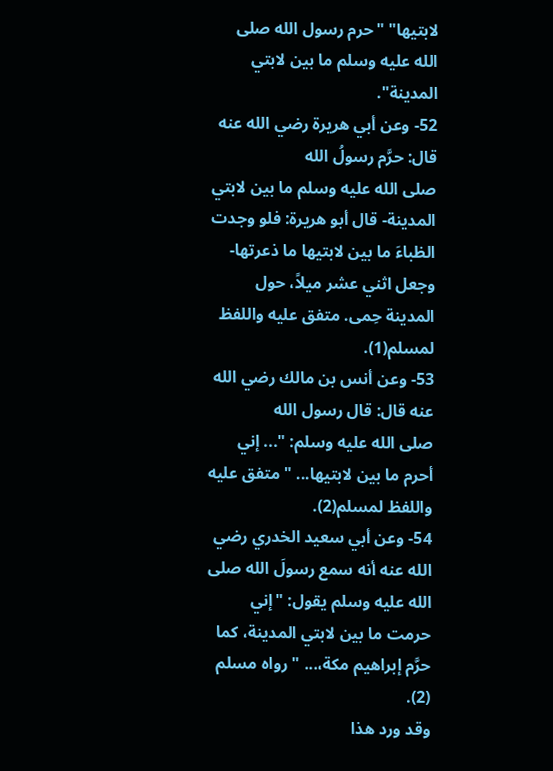لابتيها" "حرم رسول الله صلى الله عليه وسلم ما بين لابتي المدينة".
52- وعن أبي هريرة رضي الله عنه قال: حرَّم رسولُ الله
صلى الله عليه وسلم ما بين لابتي المدينة- قال أبو هريرة: فلو وجدت الظباءَ ما بين لابتيها ما ذعرتها- وجعل اثني عشر ميلاً، حول المدينة حِمى. متفق عليه واللفظ لمسلم(1).
53- وعن أنس بن مالك رضي الله عنه قال: قال رسول الله
صلى الله عليه وسلم: "... إني أحرم ما بين لابتيها... " متفق عليه واللفظ لمسلم(2).
54- وعن أبي سعيد الخدري رضي الله عنه أنه سمع رسولَ الله صلى الله عليه وسلم يقول: "إني حرمت ما بين لابتي المدينة، كما حرَّم إبراهيم مكة،... " رواه مسلم (2).
وقد ورد هذا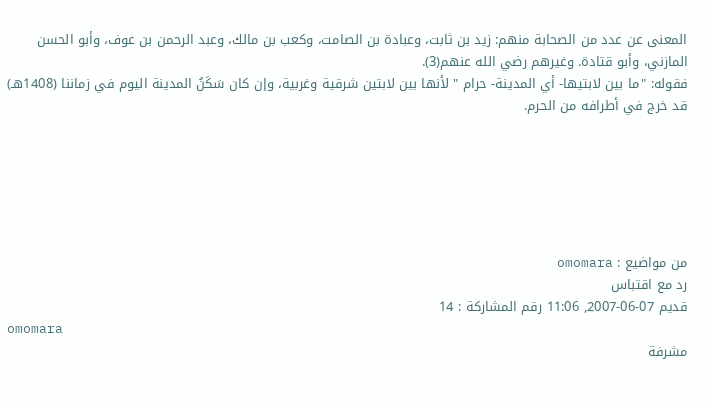المعنى عن عدد من الصحابة منهم: زيد بن ثابت، وعبادة بن الصامت، وكعب بن مالك، وعبد الرحمن بن عوف، وأبو الحسن المازني، وأبو قتادة. وغيرهم رضي الله عنهم(3).
فقوله: "ما بين لابتيها- أي المدينة- حرام " لأنها بين لابتين شرقية وغربية، وإن كان سَكَنُ المدينة اليوم في زماننا (1408هـ) قد خرج في أطرافه من الحرم.






من مواضيع : omomara
رد مع اقتباس
قديم 07-06-2007, 11:06 رقم المشاركة : 14
omomara
مشرفة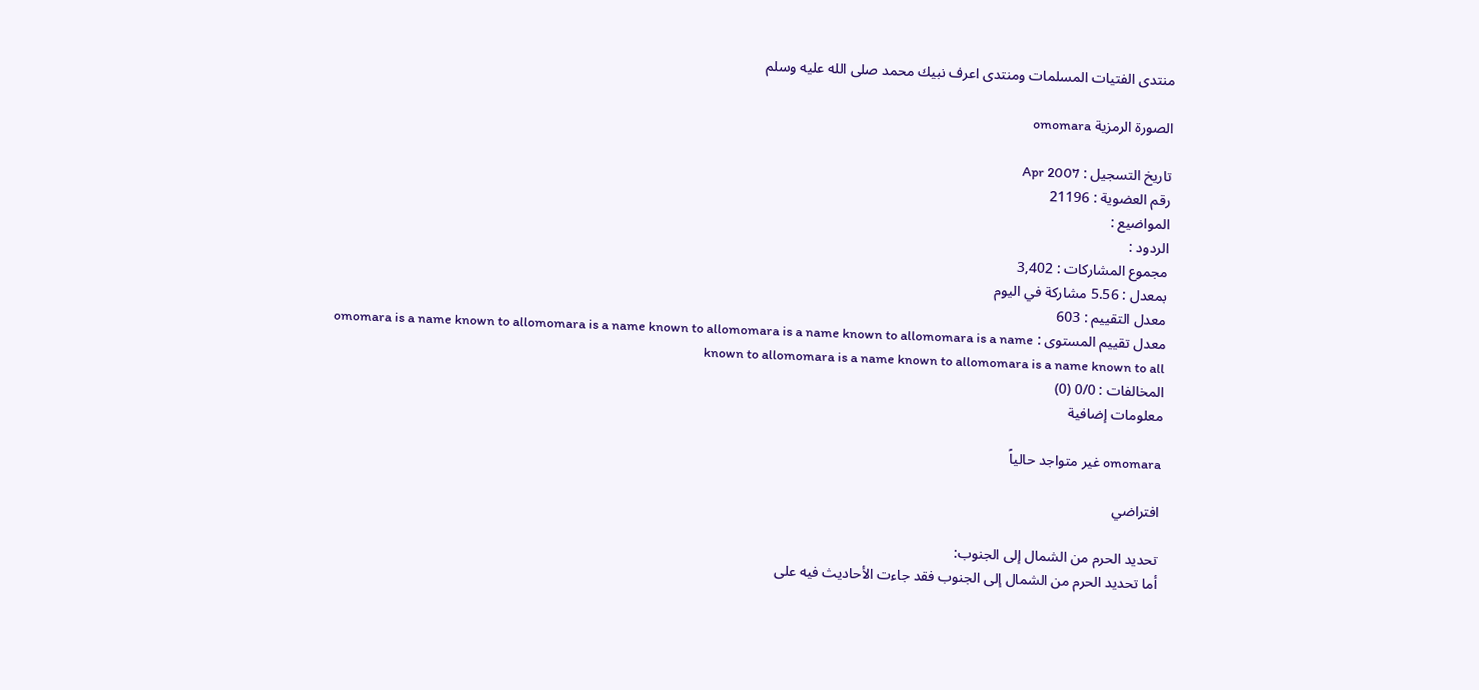منتدى الفتيات المسلمات ومنتدى اعرف نبيك محمد صلى الله عليه وسلم

الصورة الرمزية omomara

تاريخ التسجيل : Apr 2007
رقم العضوية : 21196
المواضيع :
الردود :
مجموع المشاركات : 3,402
بمعدل : 5.56 مشاركة في اليوم
معدل التقييم : 603
معدل تقييم المستوى : omomara is a name known to allomomara is a name known to allomomara is a name known to allomomara is a name known to allomomara is a name known to allomomara is a name known to all
المخالفات : 0/0 (0)
معلومات إضافية

omomara غير متواجد حالياً

افتراضي

تحديد الحرم من الشمال إلى الجنوب:
أما تحديد الحرم من الشمال إلى الجنوب فقد جاءت الأحاديث فيه على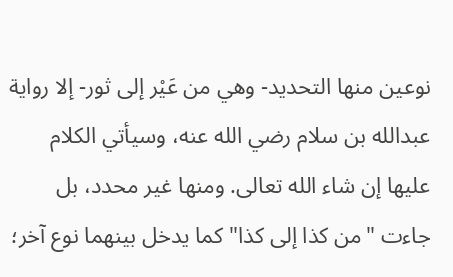نوعين منها التحديد- وهي من عَيْر إلى ثور- إلا رواية عبدالله بن سلام رضي الله عنه، وسيأتي الكلام عليها إن شاء الله تعالى. ومنها غير محدد، بل جاءت "من كذا إلى كذا" كما يدخل بينهما نوع آخر؛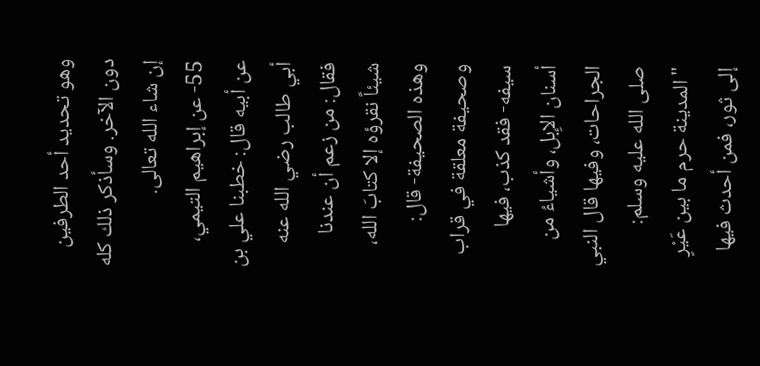وهو تحديد أحد الطرفين دون الآخر. وسأذكر ذلك كله إن شاء الله تعالى.
55- عن إبراهيم التيمي، عن أبيه قال: خطبنا علي بن أبي طالب رضي الله عنه فقال: من زعم أن عندنا شيئاً نقرؤه إلا كتابَ الله، وهذه الصحيفة- قال: وصحيفة معلقة في قراب سيفه- فقد كذب، فيها أسنان الإِبل، وأشياءُ من الجراحات، وفيها قال النبي صلى الله عليه وسلم: "المدينة حرم ما بين عَيْرٍ إلى ثور، فمن أحدث فيها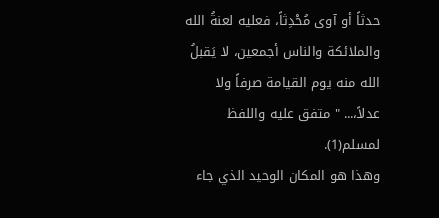حدثاً أو آوى مُحْدِثاً، فعليه لعنةُ الله والملائكة والناس أجمعين، لا يَقبلُ الله منه يوم القيامة صرفاً ولا عدلاً،... " متفق عليه واللفظ لمسلم(1).
وهذا هو المكان الوحيد الذي جاء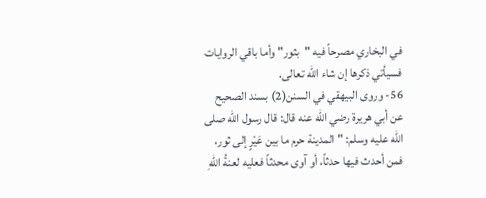في البخاري مصرحاً فيه "بثور" وأما باقي الروايات فسيأتي ذكرها إن شاء الله تعالى.
56- وروى البيهقي في السنن(2) بسند الصحيح عن أبي هريرة رضي الله عنه قال: قال رسول الله صلى الله عليه وسلم: "المدينة حرم ما بين عَيْرٍ إلى ثور، فمن أحدث فيها حدثاً، أو آوى محدثاً فعليه لعنةُ اللهِ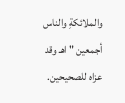والملائكةِ والناس أجمعين " اهـ وقد عزاه للصحيحين.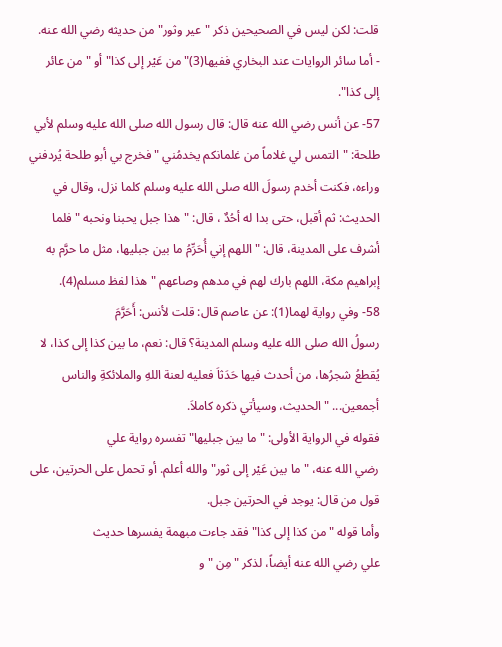قلت: لكن ليس في الصحيحين ذكر "عير وثور" من حديثه رضي الله عنه.
- أما سائر الروايات عند البخاري ففيها(3)"من عَيْر إلى كذا" أو "من عائر إلى كذا".
57- عن أنس رضي الله عنه قال: قال رسول الله صلى الله عليه وسلم لأبي طلحة: "التمس لي غلاماً من غلمانكم يخدمُني " فخرج بي أبو طلحة يُردفني وراءه، فكنت أخدم رسولَ الله صلى الله عليه وسلم كلما نزل، وقال في الحديث: ثم أقبل، حتى بدا له أحُدٌ ، قال: "هذا جبل يحبنا ونحبه " فلما أشرف على المدينة، قال: "اللهم إني أُحَرِّمُ ما بين جبليها، مثل ما حرَّم به إبراهيم مكة، اللهم بارك لهم في مدهم وصاعهم " هذا لفظ مسلم(4).
58- وفي رواية لهما(1): عن عاصم قال: قلت لأنس: أَحَرَّمَ
رسولُ الله صلى الله عليه وسلم المدينة؟ قال: نعم، ما بين كذا إلى كذا، لا يُقطعُ شجرُها، من أحدث فيها حَدَثاَ فعليه لعنة اللهِ والملائكةِ والناس أجمعين... " الحديث، وسيأتي ذكره كاملاَ.
فقوله في الرواية الأولى: "ما بين جبليها" تفسره رواية علي
رضي الله عنه، "ما بين عَيْر إلى ثور" والله أعلم. أو تحمل على الحرتين، على قول من قال: يوجد في الحرتين جبل.
وأما قوله "من كذا إلى كذا" فقد جاءت مبهمة يفسرها حديث
علي رضي الله عنه أيضاً، لذكر "مِن " و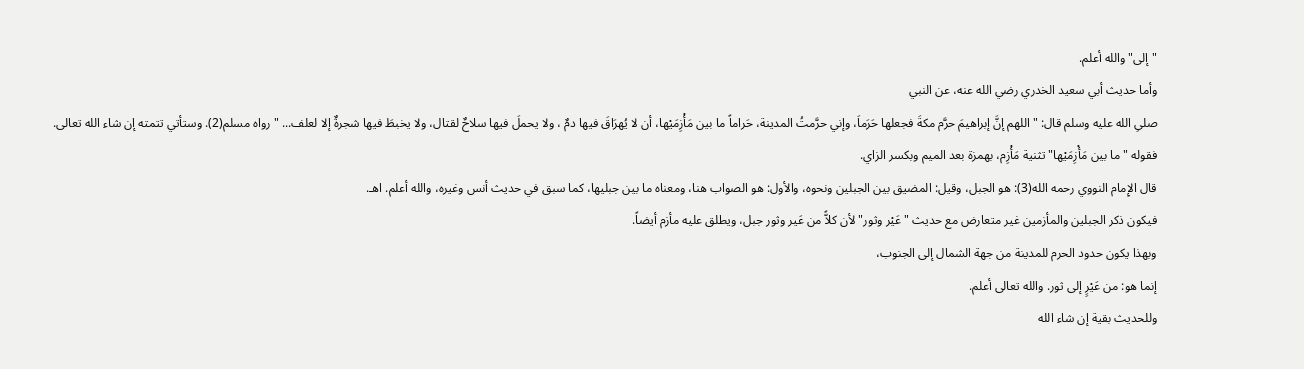"إلى" والله أعلم.
وأما حديث أبي سعيد الخدري رضي الله عنه، عن النبي
صلىِ الله عليه وسلم قال: "اللهم إنَّ إبراهيمَ حرَّم مكةَ فجعلها حَرَماَ، وإني حرَّمتُ المدينة، حَراماً ما بين مَأْزِمَيْها، أن لا يُهرَاقَ فيها دمٌ ، ولا يحملَ فيها سلاحٌ لقتال، ولا يخبطَ فيها شجرةٌ إلا لعلف... " رواه مسلم(2). وستأتي تتمته إن شاء الله تعالى.
فقوله "ما بين مَأْزِمَيْها" تثنية مَأْزِم، بهمزة بعد الميم وبكسر الزاي.
قال الإِمام النووي رحمه الله(3): هو الجبل، وقيل: المضيق بين الجبلين ونحوه، والأول: هو الصواب هنا، ومعناه ما بين جبليها، كما سبق في حديث أنس وغيره، والله أعلم. اهـ.
فيكون ذكر الجبلين والمأزمين غير متعارض مع حديث "عَيْر وثور" لأن كلاًّ من عَير وثور جبل، ويطلق عليه مأزم أيضاً.
وبهذا يكون حدود الحرم للمدينة من جهة الشمال إلى الجنوب،
إنما هو: من عَيْرٍ إلى ثور. والله تعالى أعلم.
وللحديث بقية إن شاء الله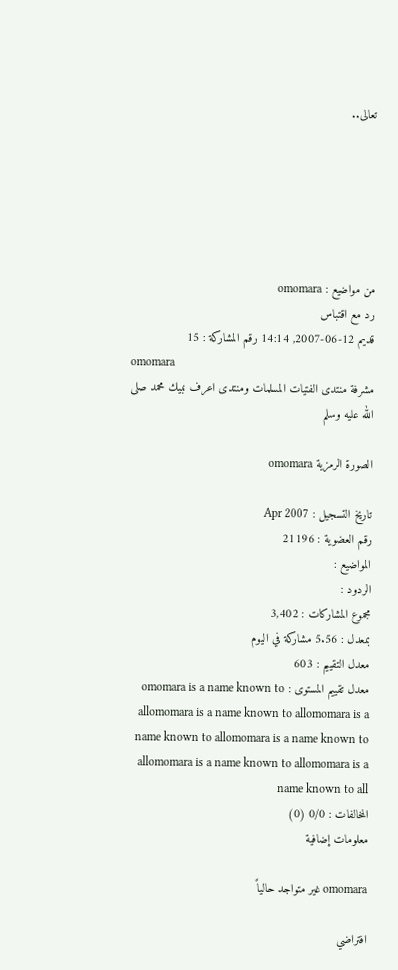تعالى..






من مواضيع : omomara
رد مع اقتباس
قديم 12-06-2007, 14:14 رقم المشاركة : 15
omomara
مشرفة منتدى الفتيات المسلمات ومنتدى اعرف نبيك محمد صلى الله عليه وسلم

الصورة الرمزية omomara

تاريخ التسجيل : Apr 2007
رقم العضوية : 21196
المواضيع :
الردود :
مجموع المشاركات : 3,402
بمعدل : 5.56 مشاركة في اليوم
معدل التقييم : 603
معدل تقييم المستوى : omomara is a name known to allomomara is a name known to allomomara is a name known to allomomara is a name known to allomomara is a name known to allomomara is a name known to all
المخالفات : 0/0 (0)
معلومات إضافية

omomara غير متواجد حالياً

افتراضي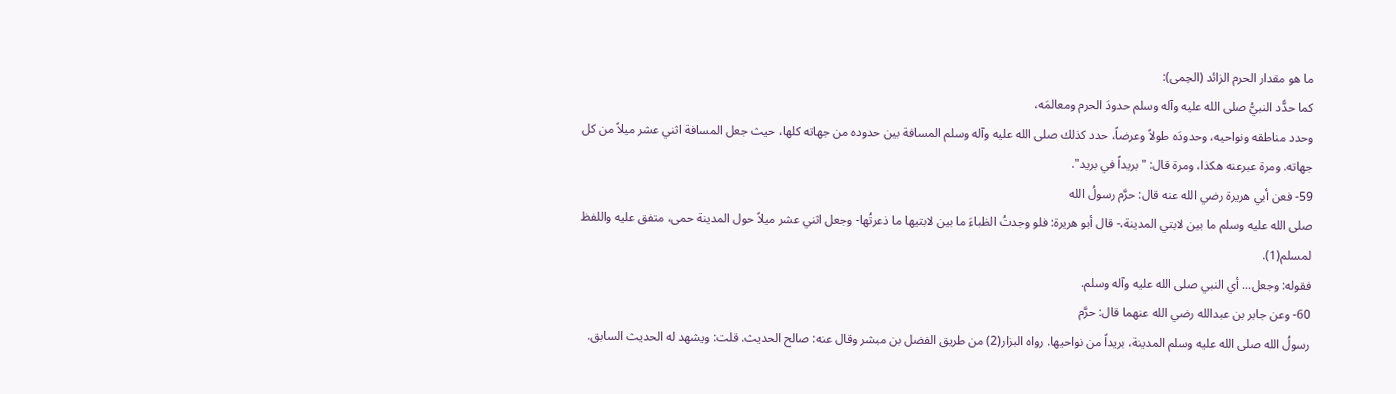ما هو مقدار الحرم الزائد (الحِمى):
كما حدًّد النبيُّ صلى الله عليه وآله وسلم حدودَ الحرم ومعالمَه،
وحدد مناطقه ونواحيه، وحدودَه طولاً وعرضاً، حدد كذلك صلى الله عليه وآله وسلم المسافة بين حدوده من جهاته كلها، حيث جعل المسافة اثني عشر ميلاً من كل جهاته. ومرة عبرعنه هكذا، ومرة قال: "بريداً في بريد".
59- فعن أبي هريرة رضي الله عنه قال: حرَّم رسولُ الله
صلى الله عليه وسلم ما بين لابتي المدينة،- قال أبو هريرة: فلو وجدتُ الظباءَ ما بين لابتيها ما ذعرتُها- وجعل اثني عشر ميلاً حول المدينة حمى، متفق عليه واللفظ لمسلم(1).
فقوله: وجعل... أي النبي صلى الله عليه وآله وسلم.
60- وعن جابر بن عبدالله رضي الله عنهما قال: حرَّم
رسولُ الله صلى الله عليه وسلم المدينة، بريداً من نواحيها. رواه البزار(2) من طريق الفضل بن مبشر وقال عنه: صالح الحديث. قلت: ويشهد له الحديث السابق.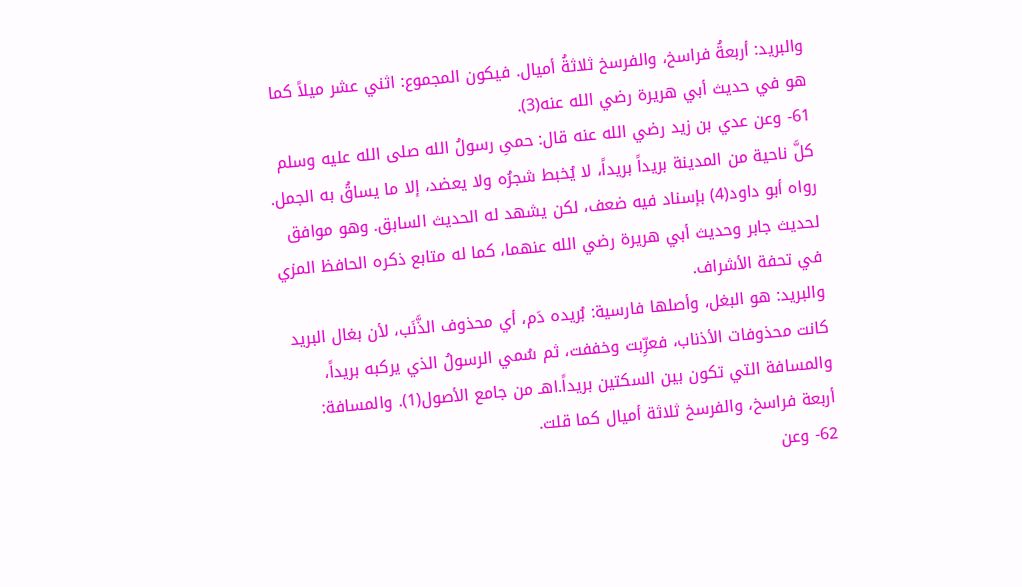والبريد: أربعةُ فراسخ، والفرسخ ثلاثةُ أميال. فيكون المجموع: اثني عشر ميلاً كما هو في حديث أبي هريرة رضي الله عنه(3).
61- وعن عدي بن زيد رضي الله عنه قال: حمىِ رسولُ الله صلى الله عليه وسلم كلَّ ناحية من المدينة بريداً بريداً، لا يُخبط شجرُه ولا يعضد، إلا ما يساقُ به الجمل. رواه أبو داود(4) بإسناد فيه ضعف، لكن يشهد له الحديث السابق. وهو موافق لحديث جابر وحديث أبي هريرة رضي الله عنهما، كما له متابع ذكره الحافظ المزي في تحفة الأشراف.
والبريد: هو البغل، وأصلها فارسية: بُريده دَم، أي محذوف الذَّنَب، لأن بغال البريد كانت محذوفات الأذناب، فعرِّبت وخففت، ثم سُمي الرسولُ الذي يركبه بريداً، والمسافة التي تكون بين السكتين بريداً.اهـ من جامع الأصول(1). والمسافة: أربعة فراسخ، والفرسخ ثلاثة أميال كما قلت.
62- وعن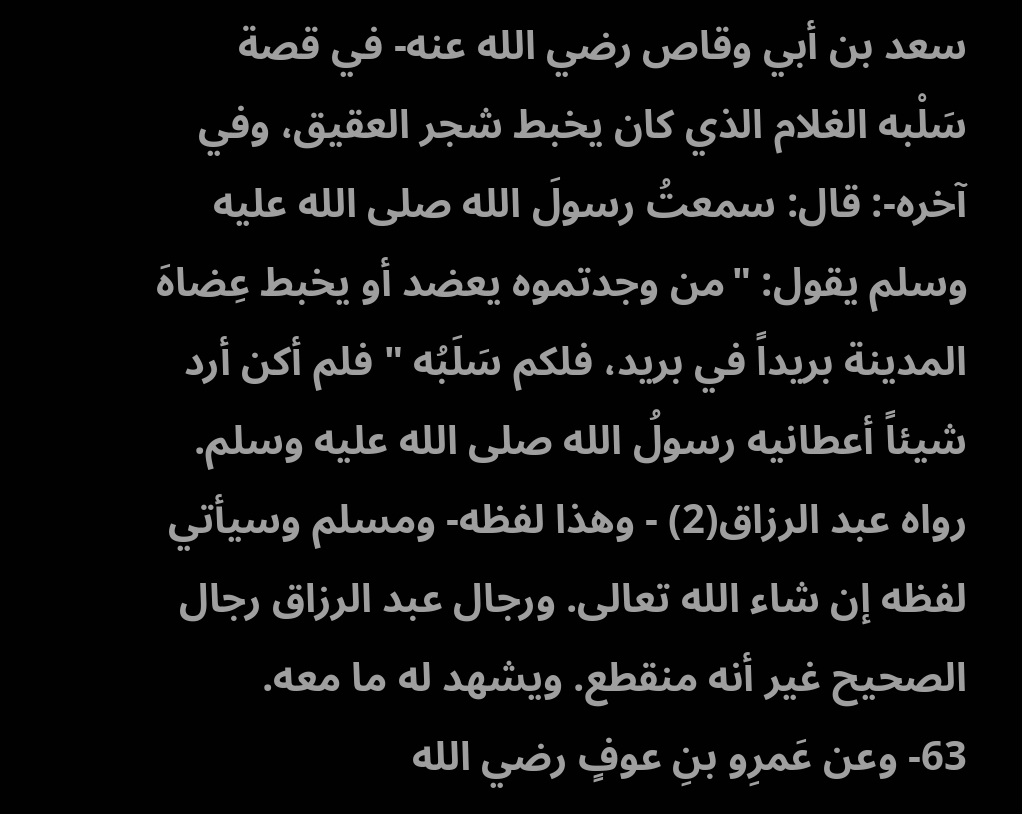سعد بن أبي وقاص رضي الله عنه- في قصة سَلْبه الغلام الذي كان يخبط شجر العقيق، وفي آخره-: قال: سمعتُ رسولَ الله صلى الله عليه وسلم يقول: "من وجدتموه يعضد أو يخبط عِضاهَ المدينة بريداً في بريد، فلكم سَلَبُه " فلم أكن أرد شيئاً أعطانيه رسولُ الله صلى الله عليه وسلم. رواه عبد الرزاق(2) - وهذا لفظه- ومسلم وسيأتي لفظه إن شاء الله تعالى. ورجال عبد الرزاق رجال الصحيح غير أنه منقطع. ويشهد له ما معه.
63- وعن عَمرِو بنِ عوفٍ رضي الله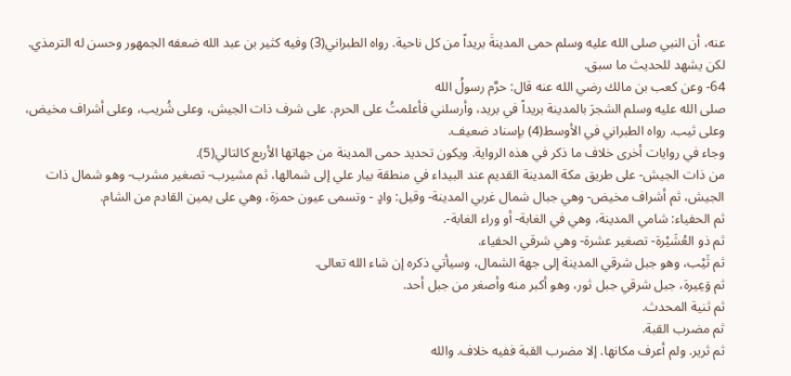عنه، أن النبي صلى الله عليه وسلم حمى المدينةَ بريداً من كل ناحية. رواه الطبراني(3) وفيه كثير بن عبد الله ضعفه الجمهور وحسن له الترمذي. لكن يشهد للحديث ما سبق.
64- وعن كعب بن مالك رضي الله عنه قال: حرَّم رسولُ الله
صلى الله عليه وسلم الشجرَ بالمدينة بريداً في بريد، وأرسلني فأعلمتُ على الحرم. على شرف ذات الجيش، وعلى شُريب، وعلى أشراف مخيض، وعلى ثيب. رواه الطبراني في الأوسط(4) بإسناد ضعيف.
وجاء في روايات أخرى خلاف ما ذكر في هذه الرواية. ويكون تحديد حمى المدينة من جهاتها الأربع كالتالي(5).
من ذات الجيش- على طريق مكة المدينة القديم عند البيداء في منطقة بيار علي إلى شمالها، ثم مشيرب- تصغير مشرب- وهو شمال ذات الجيش، ثم أشراف مخيض- وهي جبال شمال غربي المدينة- وقيل: وادٍ - وتسمى عيون حمزة، وهي على يمين القادم من الشام.
ثم الحفياء: شامي المدينة، وهي في الغابة- أو وراء الغابة-.
ثم ذو العُشَيْرة- تصغير عشرة- وهي شرقي الحفياء.
ثم ثَيْب، وهو جبل شرقي المدينة إلى جهة الشمال، وسيأتي ذكره إن شاء الله تعالى.
ثم وَعِيرة، جبل شرقي جبل ثور، وهو أكبر منه وأصغر من جبل أحد.
ثم ثنية المحدث.
ثم مضرب القبة.
ثم ثرير. ولم أعرف مكانها. إلا مضرب القبة ففيه خلاف. والله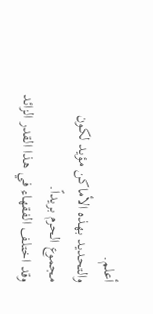أعلم.
والتحديد بهذه الأماكن مؤيد لكون مجموع الحرم بريداً.
وقد اختلف الفقهاء في هذا القدر الزائد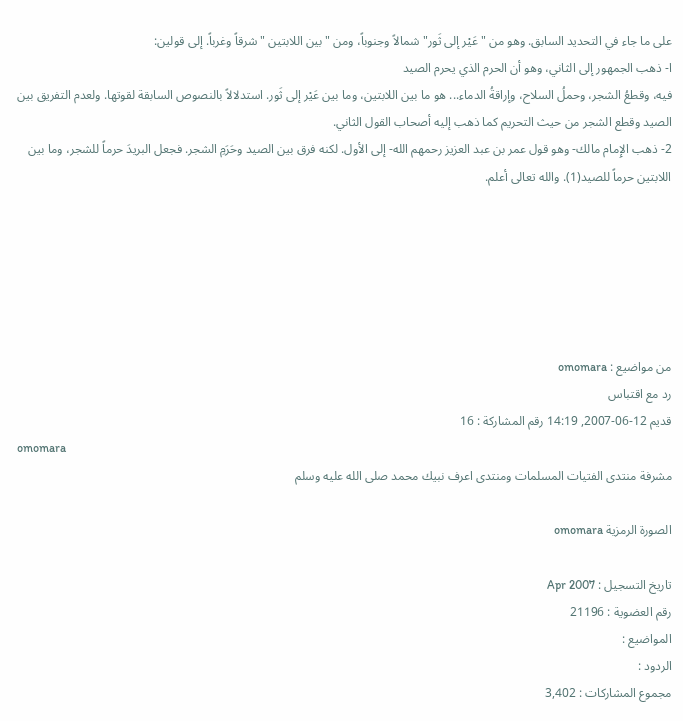على ما جاء في التحديد السابق. وهو من "عَيْر إلى ثَور" شمالاً وجنوباً، ومن "بين اللابتين " شرقاً وغرباً. إلى قولين:
ا- ذهب الجمهور إلى الثاني، وهو أن الحرم الذي يحرم الصيد
فيه، وقطعُ الشجر، وحملُ السلاح، وإراقةُ الدماء... هو ما بين اللابتين، وما بين عَيْر إلى ثَور. استدلالاً بالنصوص السابقة لقوتها. ولعدم التفريق بين الصيد وقطع الشجر من حيث التحريم كما ذهب إليه أصحاب القول الثاني.
2- ذهب الإِمام مالك- وهو قول عمر بن عبد العزيز رحمهم الله- إلى الأول. لكنه فرق بين الصيد وحَرَمِ الشجر. فجعل البريدَ حرماً للشجر، وما بين اللابتين حرماً للصيد(1). والله تعالى أعلم.






من مواضيع : omomara
رد مع اقتباس
قديم 12-06-2007, 14:19 رقم المشاركة : 16
omomara
مشرفة منتدى الفتيات المسلمات ومنتدى اعرف نبيك محمد صلى الله عليه وسلم

الصورة الرمزية omomara

تاريخ التسجيل : Apr 2007
رقم العضوية : 21196
المواضيع :
الردود :
مجموع المشاركات : 3,402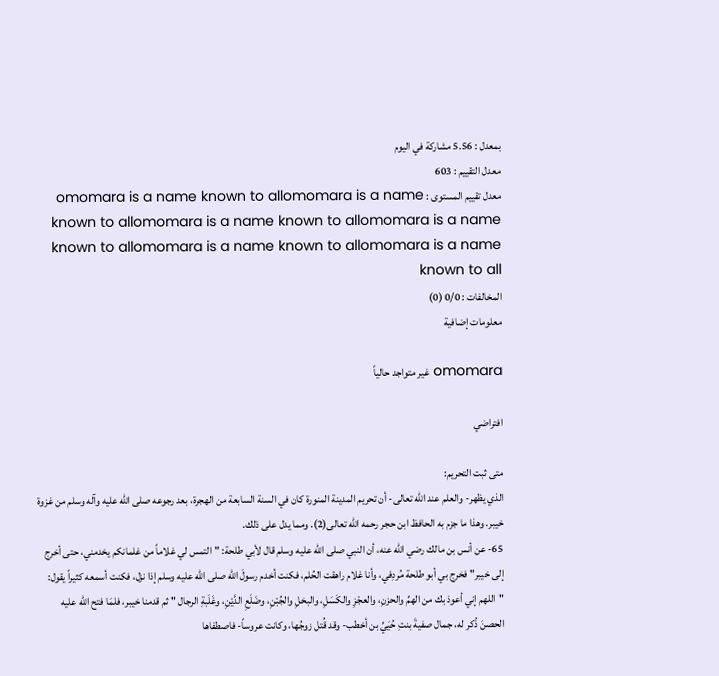بمعدل : 5.56 مشاركة في اليوم
معدل التقييم : 603
معدل تقييم المستوى : omomara is a name known to allomomara is a name known to allomomara is a name known to allomomara is a name known to allomomara is a name known to allomomara is a name known to all
المخالفات : 0/0 (0)
معلومات إضافية

omomara غير متواجد حالياً

افتراضي

متى ثبت التحريم:
الذي يظهر- والعلم عند الله تعالى- أن تحريم المدينة المنورة كان في السنة السابعة من الهجرة، بعد رجوعه صلى الله عليه وآله وسلم من غزوة خيبر. وهذا ما جزم به الحافظ ابن حجر رحمه الله تعالى(2). ومما يدل على ذلك.
65- عن أنس بن مالك رضي الله عنه، أن النبي صلى الله عليه وسلم قال لأبي طلحة: "التمس لي غلاماً من غلمانكم يخدمني، حتى أخرج إلى خيبر" فخرج بي أبو طلحة مُردِفي، وأنا غلام راهقت الحُلم، فكنت أخدم رسولَ الله صلى الله عليه وسلم إذا نزل، فكنت أسمعه كثيراً يقول: "اللهم إني أعوذ بك من الهمِّ والحزنِ، والعجْزِ والكَسَلِ، والبخلِ والجُبْنِ، وضَلَعِ الدَّيْنِ، وغَلَبةِ الرجال " ثم قدمنا خيبر، فلمَا فتح الله عليه الحصنَ ذُكر له، جمال صفيةَ بنتِ حُيَيِّ بن أخطب- وقد قُتل زوجُها، وكانت عروساً- فاصطفاها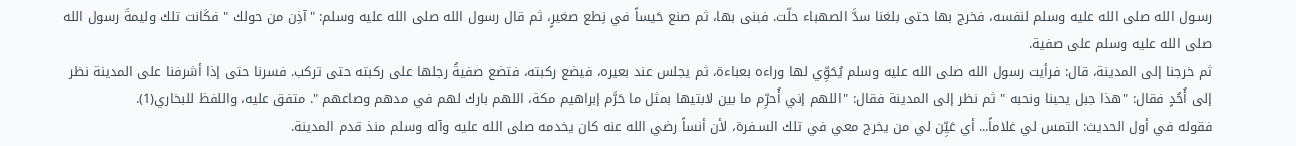رسـول الله صلى الله عليه وسلم لنفسه، فخرج بها حتى بلغنا سدَّ الصهباء حلّت. فبنى بها، ثم صنع حَيساً في نِطع صغيرٍ، ثم قال رسول الله صلى الله عليه وسلم: "آذِن من حولك " فكَانت تلك وليمةَ رسول الله صلى الله عليه وسلم على صفية.
ثم خرجنا إلى المدينة، قال: فرأيت رسول الله صلى الله عليه وسلم يُحَوِّي لها وراءه بعباءة، ثم يجلس عند بعيره، فيضع ركبته، فتضع صفيةُ رجلها على ركبته حتى تركب. فسرنا حتى إذا أشرفنا على المدينة نظر إلى أُحُدٍ فقال: "هذا جبل يحبنا ونحبه " ثم نظر إلى المدينة فقال: "اللهم إني أُحرِّم ما بين لابتيها بمثل ما حَرَّم إبراهيم مكة، اللهم بارك لهم في مدهم وصاعهم ". متفق عليه، واللفظ للبخاري(1).
فقوله في أول الحديث: التمس لي غلاماً... أي عَيِّن لي من يخرج معي في تلك السـفرة، لأن أنساً رضي الله عنه كان يخدمه صلى الله عليه وآله وسلم منذ قدم المدينة.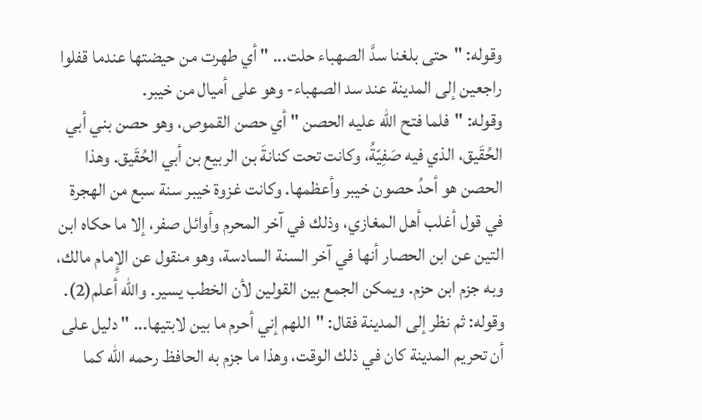وقوله: "حتى بلغنا سدَّ الصهباء حلت... " أي طهرت من حيضتها عندما قفلوا راجعين إلى المدينة عند سد الصهباء- وهو على أميال من خيبر.
وقوله: "فلما فتح الله عليه الحصن " أي حصن القموص، وهو حصن بني أبي الحُقَيق، الذي فيه صَفِيّةُ، وكانت تحت كنانةَ بن الربيع بن أبي الحُقَيق. وهذا الحصن هو أحدُ حصون خيبر وأعظمها. وكانت غزوة خيبر سنة سبع من الهجرة في قول أغلب أهل المغازي، وذلك في آخر المحرم وأوائل صفر، إلا ما حكاه ابن التين عن ابن الحصار أنها في آخر السنة السادسة، وهو منقول عن الإِمام مالك، وبه جزم ابن حزم. ويمكن الجمع بين القولين لأن الخطب يسير. والله أعلم(2).
وقوله: ثم نظر إلى المدينة فقال: "اللهم إني أحرم ما بين لابتيها... " دليل على أن تحريم المدينة كان في ذلك الوقت، وهذا ما جزم به الحافظ رحمه الله كما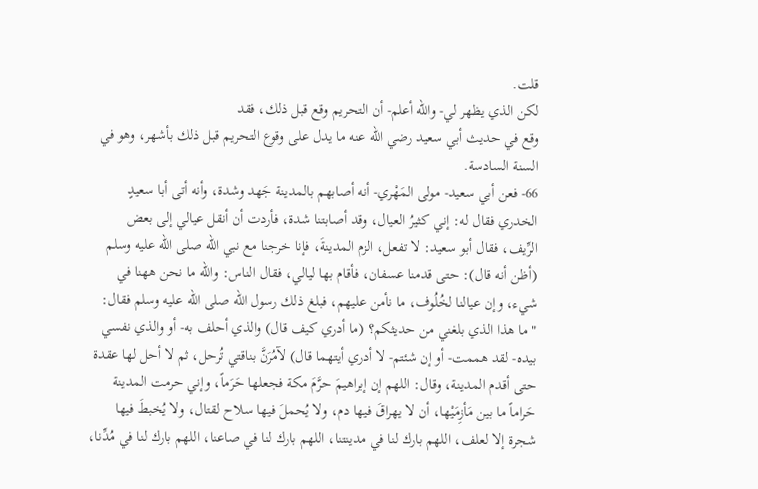قلت.
لكن الذي يظهر لي- والله أعلم- أن التحريم وقع قبل ذلك، فقد
وقع في حديث أبي سعيد رضي الله عنه ما يدل على وقوع التحريم قبل ذلك بأشهر، وهو في السنة السادسة.
66- فعن أبي سعيد- مولى المَهْري- أنه أصابهم بالمدينة جَهد وشدة، وأنه أتى أبا سعيدٍ الخدري فقال له: إني كثيرُ العيال، وقد أصابتنا شدة، فأردت أن أنقل عيالي إلى بعض الرِّيف، فقال أبو سعيد: لا تفعل، الزم المدينةَ، فإنا خرجنا مع نبي الله صلى الله عليه وسلم (أظن أنه قال): حتى قدمنا عسفان، فأقام بها ليالي، فقال الناس: والله ما نحن ههنا في شيء، وإن عيالنا لخُلُوف، ما نأمن عليهم، فبلغ ذلك رسول الله صلى الله عليه وسلم فقال: "ما هذا الذي بلغني من حديثكم؟ (ما أدري كيف قال) والذي أحلف به- أو والذي نفسي بيده- لقد هممت- أو إن شئتم- لا أدري أيتهما قال) لآمُرَنَّ بناقتي تُرحل، ثم لا أحل لها عقدة حتى أقدم المدينة، وقال: اللهم إن إبراهيمَ حرَّمَ مكة فجعلها حَرَماً، وإني حرمت المدينة حَراماً ما بين مَأزِمَيْها، أن لا يهراقَ فيها دم، ولا يُحملَ فيها سلاح لقتال، ولا يُخبطَ فيها شجرة إلا لعلف، اللهم بارك لنا في مدينتنا، اللهم بارك لنا في صاعنا، اللهم بارك لنا في مُدِّنا،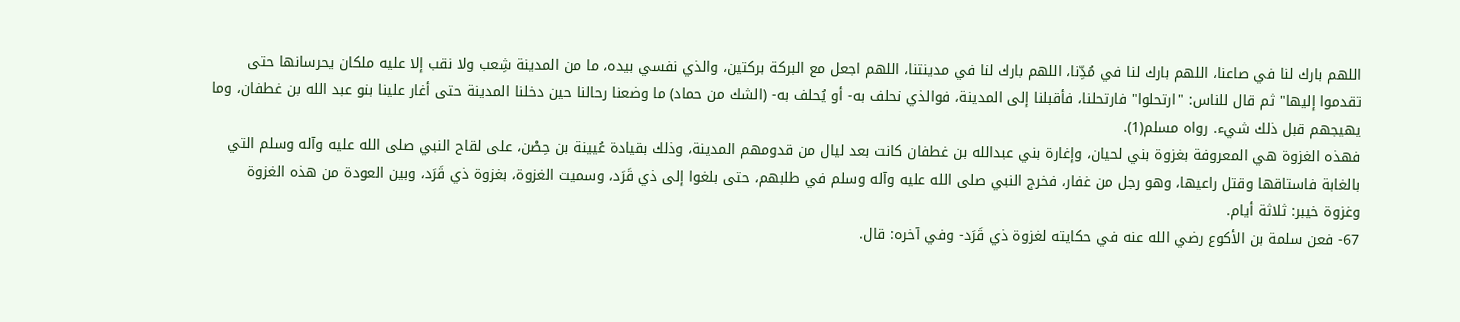اللهم بارك لنا في صاعنا، اللهم بارك لنا في مُدِّنا، اللهم بارك لنا في مدينتنا، اللهم اجعل مع البركة بركتين، والذي نفسي بيده، ما من المدينة شِعب ولا نقب إلا عليه ملكان يحرسانها حتى تقدموا إليها" ثم قال للناس: "ارتحلوا" فارتحلنا، فأقبلنا إلى المدينة، فوالذي نحلف به- أو يُحلف به- (الشك من حماد) ما وضعنا رحالنا حين دخلنا المدينة حتى أغار علينا بنو عبد الله بن غطفان، وما يهيجهم قبل ذلك شيء. رواه مسلم(1).
فهذه الغزوة هي المعروفة بغزوة بني لحيان، وإغارة بني عبدالله بن غطفان كانت بعد ليال من قدومهم المدينة، وذلك بقيادة عُيينة بن حِصْن، على لقاح النبي صلى الله عليه وآله وسلم التي بالغابة فاستاقها وقتل راعيها، وهو رجل من غفار، فخرج النبي صلى الله عليه وآله وسلم في طلبهم، حتى بلغوا إلى ذي قَرَد، وسميت الغزوة، بغزوة ذي قَرَد، وبين العودة من هذه الغزوة وغزوة خيبر: ثلاثة أيام.
67- فعن سلمة بن الأكوع رضي الله عنه في حكايته لغزوة ذي قَرَد- وفي آخره: قال.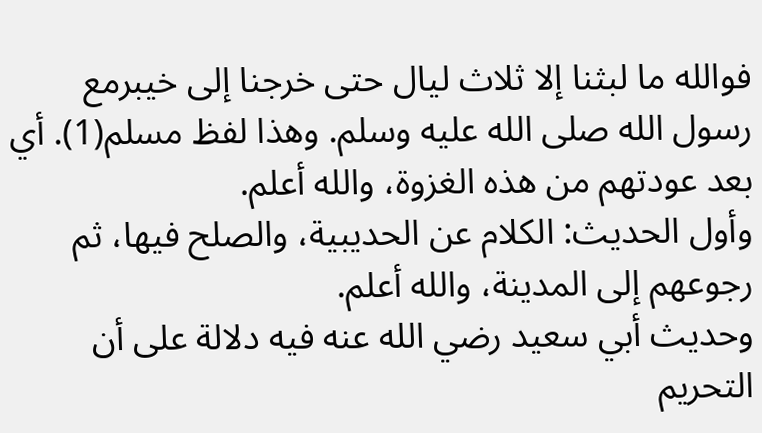فوالله ما لبثنا إلا ثلاث ليال حتى خرجنا إلى خيبرمع رسول الله صلى الله عليه وسلم. وهذا لفظ مسلم(1). أي بعد عودتهم من هذه الغزوة، والله أعلم.
وأول الحديث: الكلام عن الحديبية، والصلح فيها، ثم رجوعهم إلى المدينة، والله أعلم.
وحديث أبي سعيد رضي الله عنه فيه دلالة على أن التحريم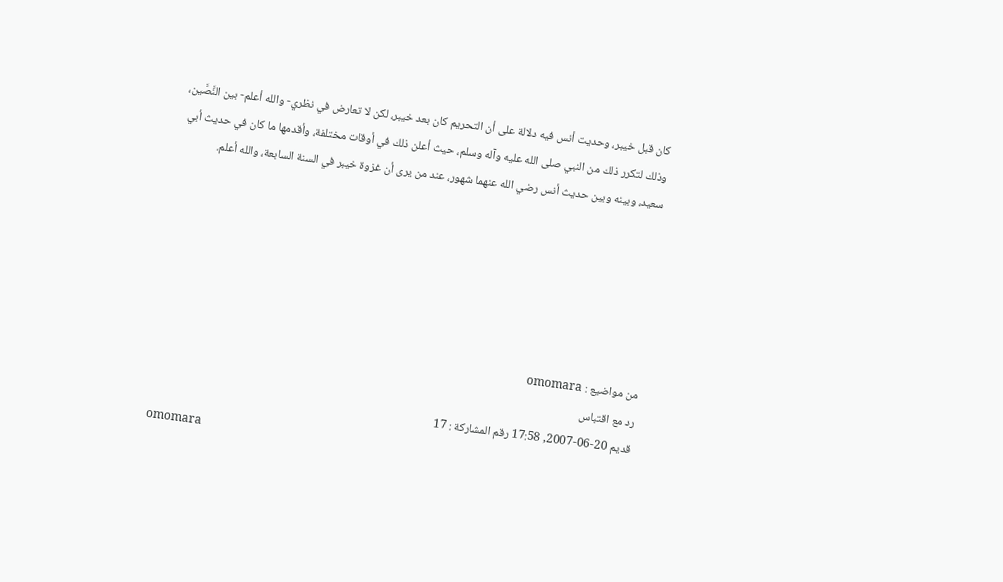كان قبل خيبر، وحديت أنس فيه دلالة على أن التحريم كان بعد خيبر، لكن لا تعارض في نظري- والله أعلم- بين النَّصَّين، وذلك لتكرر ذلك من النبي صلى الله عليه وآله وسلم، حيث أعلن ذلك في أوقات مختلفة، وأقدمها ما كان في حديث أبي سعيد، وبينه وبين حديث أنس رضي الله عنهما شهور، عند من يرى أن غزوة خيبر في السنة السابعة، والله أعلم.






من مواضيع : omomara
رد مع اقتباس
قديم 20-06-2007, 17:58 رقم المشاركة : 17
omomara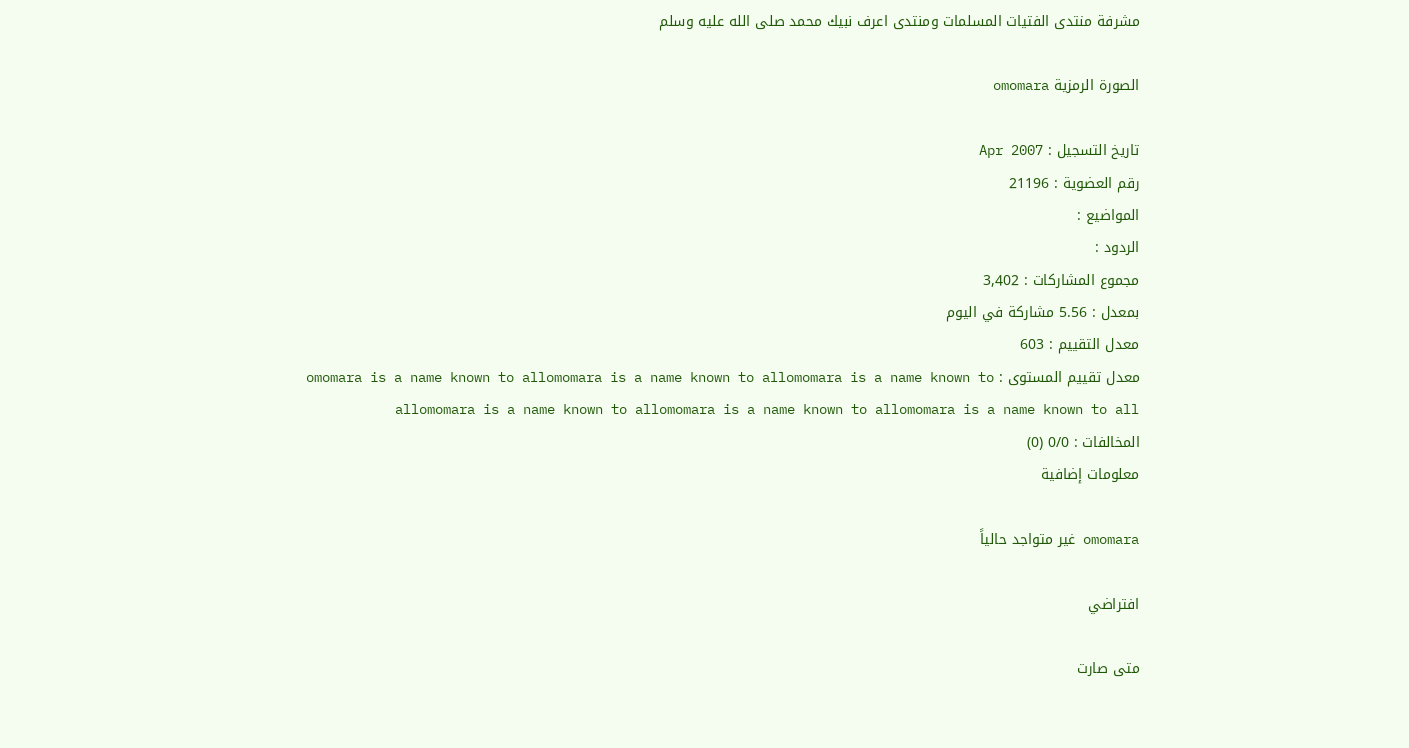مشرفة منتدى الفتيات المسلمات ومنتدى اعرف نبيك محمد صلى الله عليه وسلم

الصورة الرمزية omomara

تاريخ التسجيل : Apr 2007
رقم العضوية : 21196
المواضيع :
الردود :
مجموع المشاركات : 3,402
بمعدل : 5.56 مشاركة في اليوم
معدل التقييم : 603
معدل تقييم المستوى : omomara is a name known to allomomara is a name known to allomomara is a name known to allomomara is a name known to allomomara is a name known to allomomara is a name known to all
المخالفات : 0/0 (0)
معلومات إضافية

omomara غير متواجد حالياً

افتراضي

متى صارت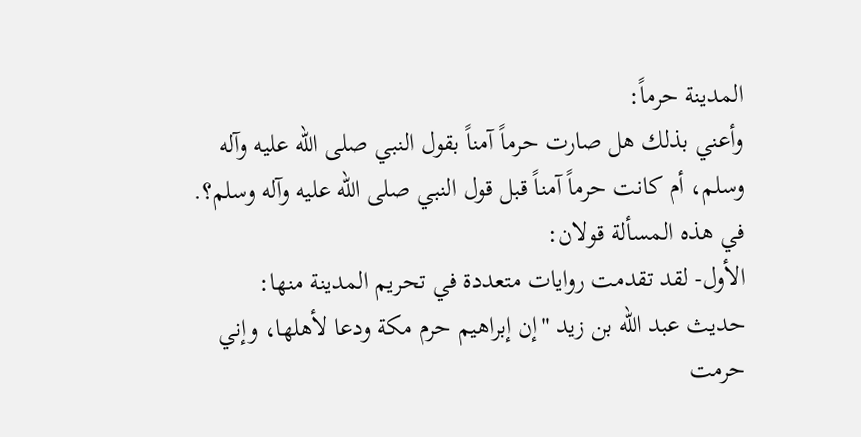المدينة حرماً:
وأعني بذلك هل صارت حرماً آمناً بقول النبي صلى الله عليه وآله وسلم، أم كانت حرماً آمناً قبل قول النبي صلى الله عليه وآله وسلم؟. في هذه المسألة قولان:
الأول- لقد تقدمت روايات متعددة في تحريم المدينة منها:
حديث عبد الله بن زيد "إن إبراهيم حرم مكة ودعا لأهلها، وإني حرمت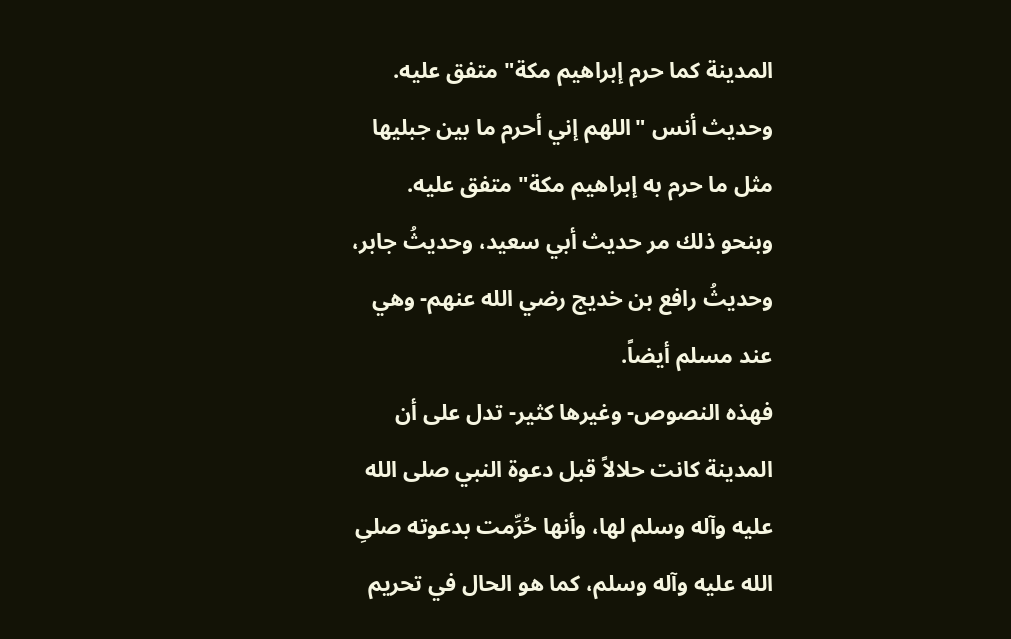المدينة كما حرم إبراهيم مكة" متفق عليه.
وحديث أنس "اللهم إني أحرم ما بين جبليها مثل ما حرم به إبراهيم مكة" متفق عليه.
وبنحو ذلك مر حديث أبي سعيد، وحديثُ جابر، وحديثُ رافع بن خديج رضي الله عنهم- وهي عند مسلم أيضاً.
فهذه النصوص- وغيرها كثير- تدل على أن المدينة كانت حلالاً قبل دعوة النبي صلى الله عليه وآله وسلم لها، وأنها حُرِّمت بدعوته صلىِ الله عليه وآله وسلم، كما هو الحال في تحريم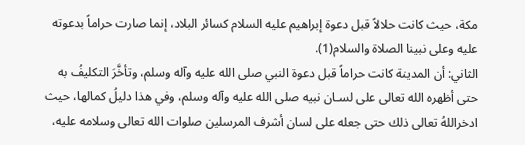مكة، حيث كانت حلالاً قبل دعوة إبراهيم عليه السلام كسائر البلاد، إنما صارت حراماً بدعوته عليه وعلى نبينا الصلاة والسلام(1).
الثاني: أن المدينة كانت حراماً قبل دعوة النبي صلى الله عليه وآله وسلم، وتأخَّرَ التكليفُ به حتى أظهره الله تعالى على لسـان نبيه صلى الله عليه وآله وسلم، وفي هذا دليلُ كمالها، حيث ادخراللهُ تعالى ذلك حتى جعله على لسان أشرف المرسلين صلوات الله تعالى وسلامه عليه،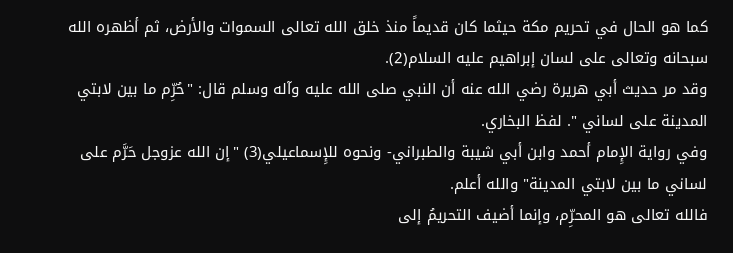كما هو الحال في تحريم مكة حيثما كان قديماً منذ خلق الله تعالى السموات والأرض، ثم أظهره الله سبحانه وتعالى على لسان إبراهيم عليه السلام(2).
وقد مر حديث أبي هريرة رضي الله عنه أن النبي صلى الله عليه وآله وسلم قال: "حُرِّم ما بين لابتي المدينة على لساني ". لفظ البخاري.
وفي رواية الإِمام أحمد وابن أبي شيبة والطبراني- ونحوه للإِسماعيلي(3) "إن الله عزوجل حَرَّم على لساني ما بين لابتي المدينة" والله أعلم.
فالله تعالى هو المحرِّم، وإنما أضيف التحريمُ إلى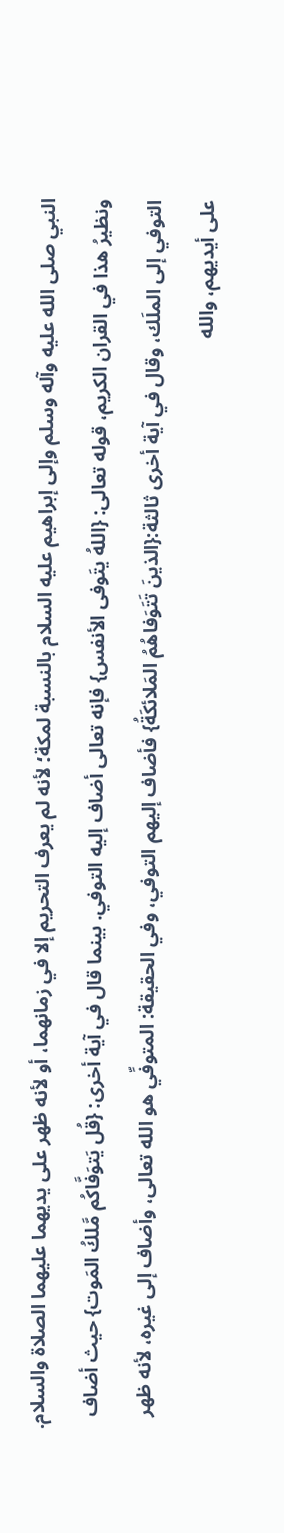النبي صلى الله عليه وآله وسلم وإلى إبراهيم عليه السلام بالنسبة لمكة؛ لأنه لم يعرف التحريم إلا في زمانهما، أو لأنه ظهر على يديهما عليهما الصلاة والسلام. ونظيرُ هذا في القران الكريم، قوله تعالى: {اللهُ يتَوفى الأنفس} فإنه تعالى أضاف إليه التوفي. بينما قال في آية أخرى: {قُل يَتوَفَّاكُم مَّلكُ المَوت} حيث أضاف التوفي إلى الملَك، وقال في آية أخرى ثالثة:{الذينَ تَتَوَفاهُمُ المَلائكَةُ} فأضاف إليهم التوفي، وفي الحقيقة: المتوفِّي هو الله تعالى، وأضاف إلى غيره، لأنه ظهر على أيديهم، والله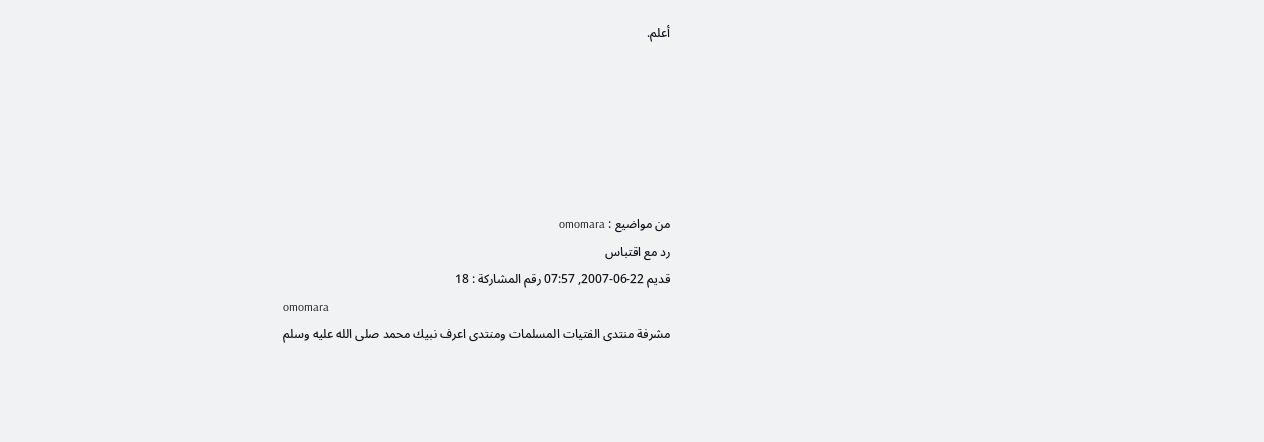أعلم.






من مواضيع : omomara
رد مع اقتباس
قديم 22-06-2007, 07:57 رقم المشاركة : 18
omomara
مشرفة منتدى الفتيات المسلمات ومنتدى اعرف نبيك محمد صلى الله عليه وسلم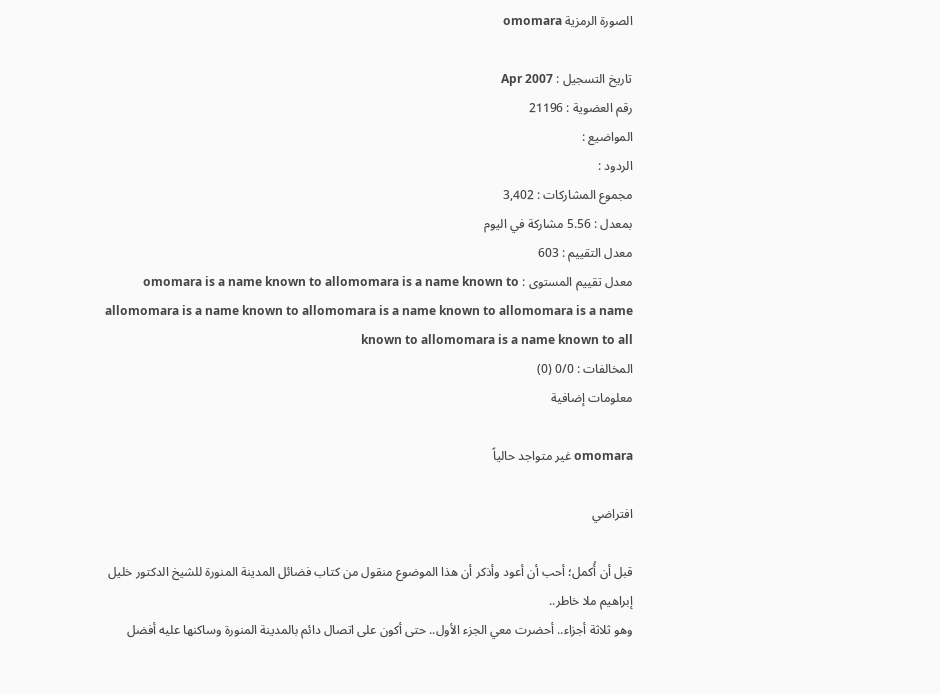الصورة الرمزية omomara

تاريخ التسجيل : Apr 2007
رقم العضوية : 21196
المواضيع :
الردود :
مجموع المشاركات : 3,402
بمعدل : 5.56 مشاركة في اليوم
معدل التقييم : 603
معدل تقييم المستوى : omomara is a name known to allomomara is a name known to allomomara is a name known to allomomara is a name known to allomomara is a name known to allomomara is a name known to all
المخالفات : 0/0 (0)
معلومات إضافية

omomara غير متواجد حالياً

افتراضي

قبل أن أُكمل؛ أحب أن أعود وأذكر أن هذا الموضوع منقول من كتاب فضائل المدينة المنورة للشيخ الدكتور خليل إبراهيم ملا خاطر..
وهو ثلاثة أجزاء.. أحضرت معي الجزء الأول.. حتى أكون على اتصال دائم بالمدينة المنورة وساكنها عليه أفضل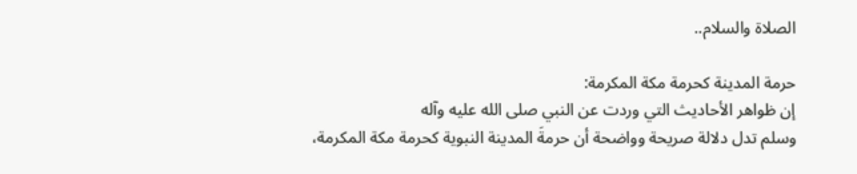الصلاة والسلام..

حرمة المدينة كحرمة مكة المكرمة:
إن ظواهر الأحاديث التي وردت عن النبي صلى الله عليه وآله
وسلم تدل دلالة صريحة وواضحة أن حرمةَ المدينة النبوية كحرمة مكة المكرمة،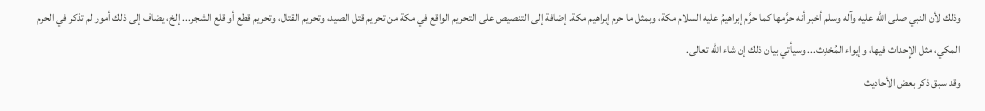وذلك لأن النبي صلى الله عليه وآله وسلم أخبر أنه حرَّمها كما حرَّم إبراهيمُ عليه السلام مكة، وبمثل ما حرم إبراهيم مكة. إضافة إلى التنصيص على التحريم الواقع في مكة من تحريم قتل الصيد، وتحريم القتال، وتحريم قطع أو قلع الشجر... إلخ، يضاف إلى ذلك أمور لم تذكر في الحرم المكي، مثل الإِحداث فيها، وإيواء المُحْدِث... وسيأتي بيان ذلك إن شاء الله تعالى.
وقد سبق ذكر بعض الأحاديث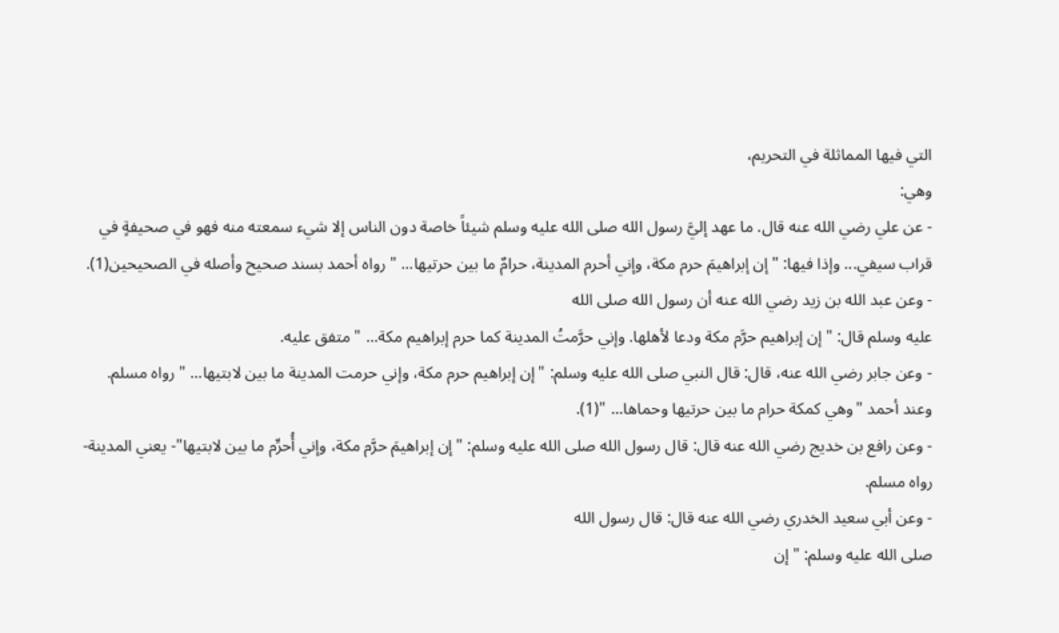التي فيها المماثلة في التحريم،
وهي:
- عن علي رضي الله عنه قال. ما عهد إليَّ رسول الله صلى الله عليه وسلم شيئاً خاصة دون الناس إلا شيء سمعته منه فهو في صحيفةٍ في قراب سيفي... وإذا فيها: "إن إبراهيمَ حرم مكة، وإني أحرم المدينة، حرامٌ ما بين حرتيها... " رواه أحمد بسند صحيح وأصله في الصحيحين(1).
- وعن عبد الله بن زيد رضي الله عنه أن رسول الله صلى الله
عليه وسلم قال: "إن إبراهيم حرَّم مكة ودعا لأهلها. وإني حرَّمتُ المدينة كما حرم إبراهيم مكة... " متفق عليه.
- وعن جابر رضي الله عنه، قال: قال النبي صلى الله عليه وسلم: "إن إبراهيم حرم مكة، وإني حرمت المدينة ما بين لابتيها... " رواه مسلم.
وعند أحمد "وهي كمكة حرام ما بين حرتيها وحماها... "(1).
- وعن رافع بن خديج رضي الله عنه قال: قال رسول الله صلى الله عليه وسلم: "إن إبراهيمَ حرَّم مكة، وإني أُحرِّم ما بين لابتيها"- يعني المدينة- رواه مسلم.
- وعن أبي سعيد الخدري رضي الله عنه قال: قال رسول الله
صلى الله عليه وسلم: "إن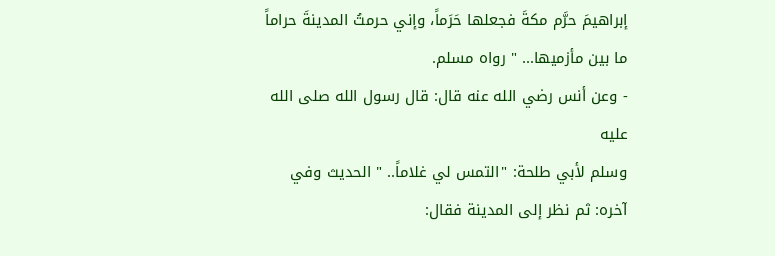إبراهيمَ حرَّم مكةَ فجعلها حَرَماً، وإني حرمتُ المدينةَ حراماً ما بين مأزميها... " رواه مسلم.
- وعن أنس رضي الله عنه قال: قال رسول الله صلى الله عليه
وسلم لأبي طلحة: "التمس لي غلاماً.. " الحديث وفي آخره: ثم نظر إلى المدينة فقال: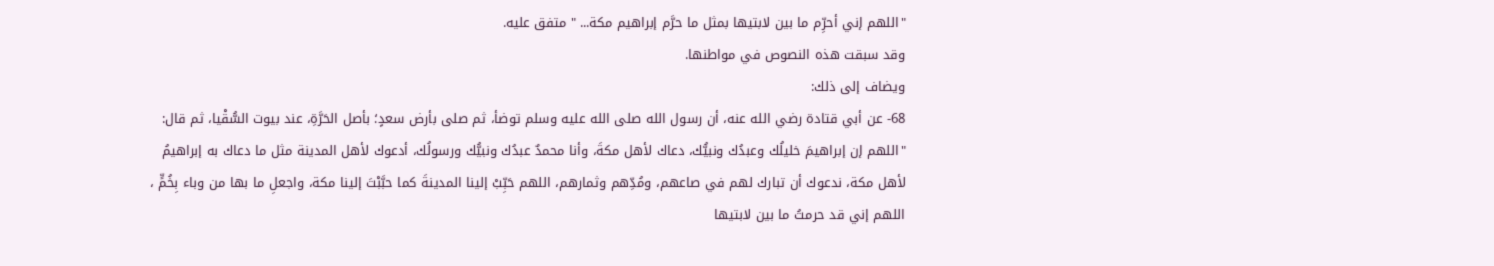"اللهم إني أحرِّم ما بين لابتيها بمثل ما حرَّم إبراهيم مكة... " متفق عليه.
وقد سبقت هذه النصوص في مواطنها.
ويضاف إلى ذلك:
68- عن أبي قتادة رضي الله عنه، أن رسول الله صلى الله عليه وسلم توضأ، ثم صلى بأرض سعدٍ؛ بأصل الحَرَّةِ، عند بيوت السُّقْيا، ثم قال: "اللهم إن إبراهيمَ خليلُك وعبدُك ونبيُّك، دعاك لأهل مكةَ، وأنا محمدٌ عبدُك ونبيُّك ورسولُك، أدعوك لأهل المدينة مثل ما دعاك به إبراهيمُ لأهل مكة، ندعوك أن تبارك لهم في صاعهم، ومُدِّهم وثمارهم، اللهم حَبِّبْ إلينا المدينةَ كما حبَّبْتَ إلينا مكة، واجعلِ ما بها من وباء بِخُمٍّ ، اللهم إني قد حرمتُ ما بين لابتيها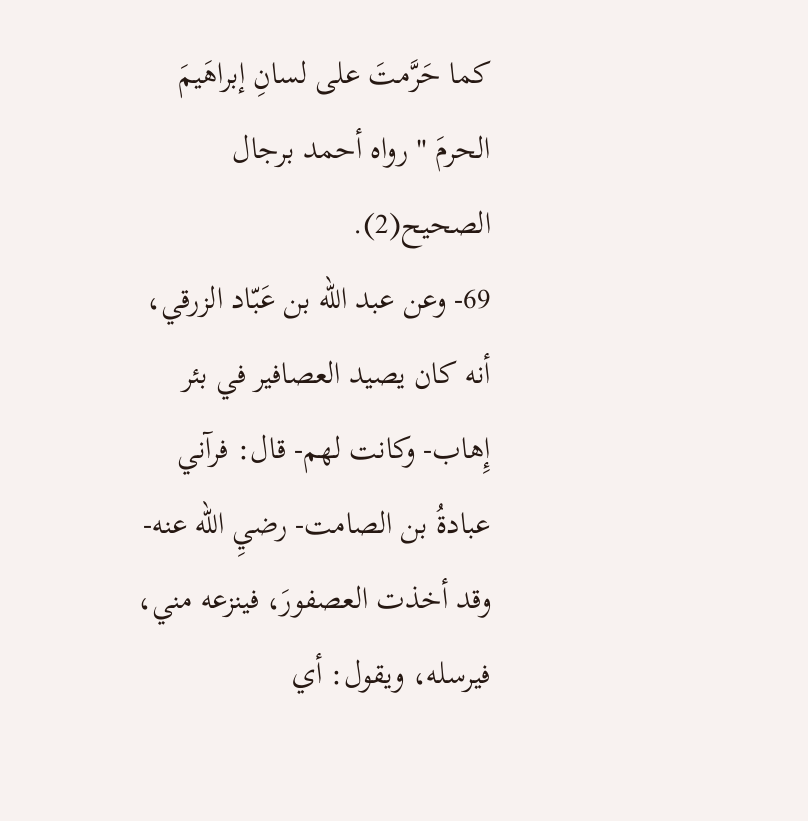كما حَرَّمتَ على لسانِ إبراهَيمَ الحرمَ " رواه أحمد برجال الصحيح(2).
69- وعن عبد الله بن عَبّاد الزرقي، أنه كان يصيد العصافير في بئر إِهاب- وكانت لهم- قال: فرآني عبادةُ بن الصامت- رضيِ الله عنه- وقد أخذت العصفورَ، فينزعه مني، فيرسله، ويقول: أي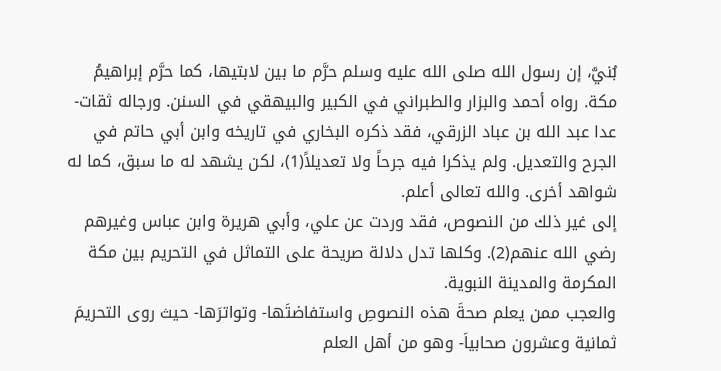بُنيَّ، إن رسول الله صلى الله عليه وسلم حرَّم ما بين لابتيها، كما حرَّم إبراهيمُ مكة. رواه أحمد والبزار والطبراني في الكبير والبيهقي في السنن. ورجاله ثقات- عدا عبد الله بن عباد الزرقي، فقد ذكره البخاري في تاريخه وابن أبي حاتم في الجرح والتعديل. ولم يذكرا فيه جرحاً ولا تعديلاً(1)، لكن يشهد له ما سبق، كما له شواهد أخرى. والله تعالى أعلم.
إلى غير ذلك من النصوص، فقد وردت عن علي، وأبي هريرة وابن عباس وغيرهم رضي الله عنهم(2). وكلها تدل دلالة صريحة على التماثل في التحريم بين مكة المكرمة والمدينة النبوية.
والعجب ممن يعلم صحةَ هذه النصوصِ واستفاضتَها- وتواترَها- حيث روى التحريمَ ثمانية وعشرون صحابياَ- وهو من أهل العلم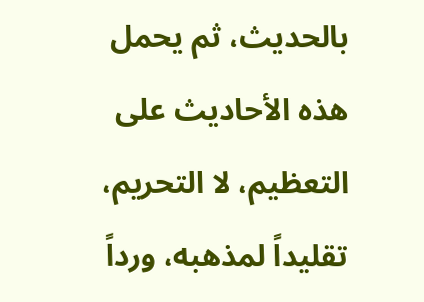بالحديث، ثم يحمل هذه الأحاديث على التعظيم، لا التحريم، تقليداً لمذهبه، ورداً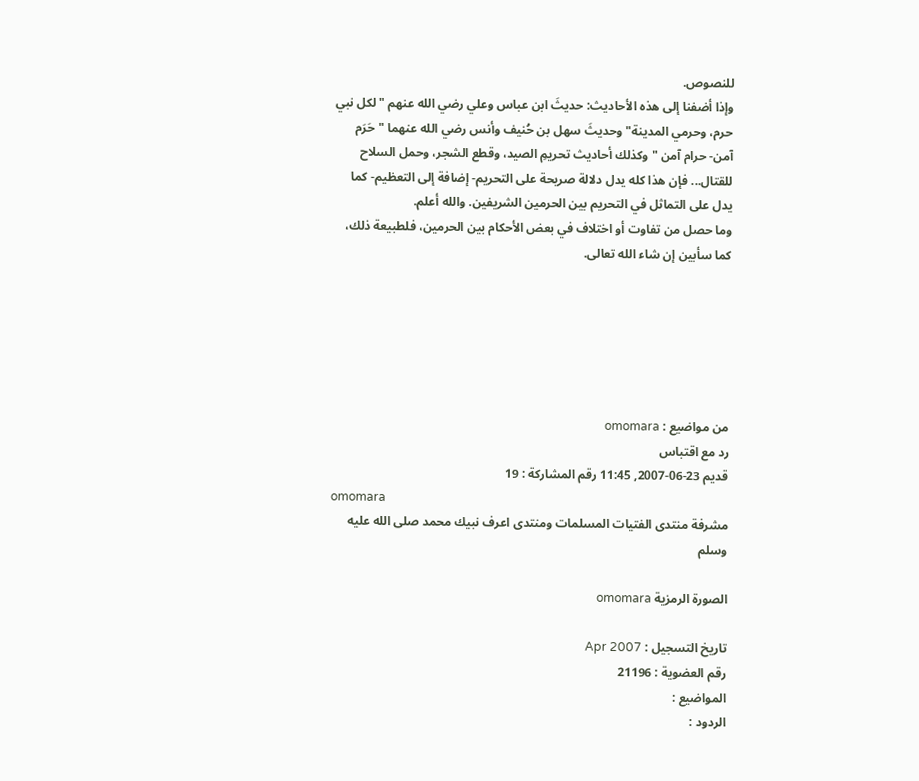للنصوص.
وإذا أضفنا إلى هذه الأحاديث: حديثَ ابن عباس وعلي رضي الله عنهم "لكل نبي حرم، وحرمي المدينة" وحديثَ سهل بن حُنيف وأنس رضي الله عنهما "حَرَم آمن- حرام آمن " وكذلك أحاديث تحريمِ الصيد، وقطع الشجر، وحمل السلاح للقتال... فإن هذا كله يدل دلالة صريحة على التحريم- إضافة إلى التعظيم- كما يدل على التماثل في التحريم بين الحرمين الشريفين. والله أعلم.
وما حصل من تفاوت أو اختلاف في بعض الأحكام بين الحرمين، فلطبيعة ذلك، كما سأبين إن شاء الله تعالى.






من مواضيع : omomara
رد مع اقتباس
قديم 23-06-2007, 11:45 رقم المشاركة : 19
omomara
مشرفة منتدى الفتيات المسلمات ومنتدى اعرف نبيك محمد صلى الله عليه وسلم

الصورة الرمزية omomara

تاريخ التسجيل : Apr 2007
رقم العضوية : 21196
المواضيع :
الردود :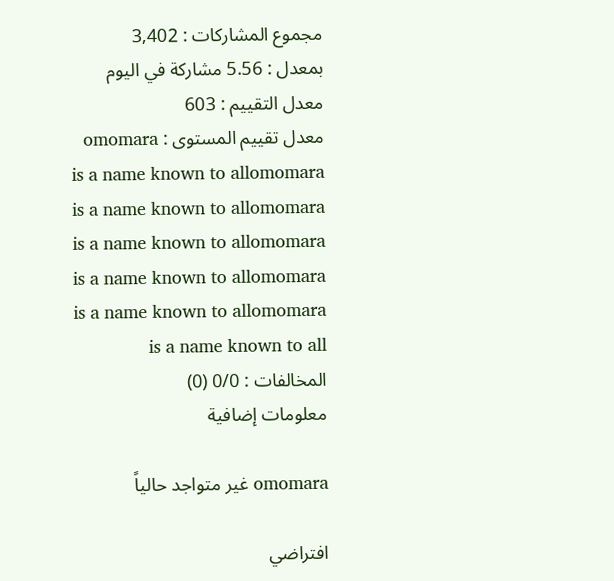مجموع المشاركات : 3,402
بمعدل : 5.56 مشاركة في اليوم
معدل التقييم : 603
معدل تقييم المستوى : omomara is a name known to allomomara is a name known to allomomara is a name known to allomomara is a name known to allomomara is a name known to allomomara is a name known to all
المخالفات : 0/0 (0)
معلومات إضافية

omomara غير متواجد حالياً

افتراضي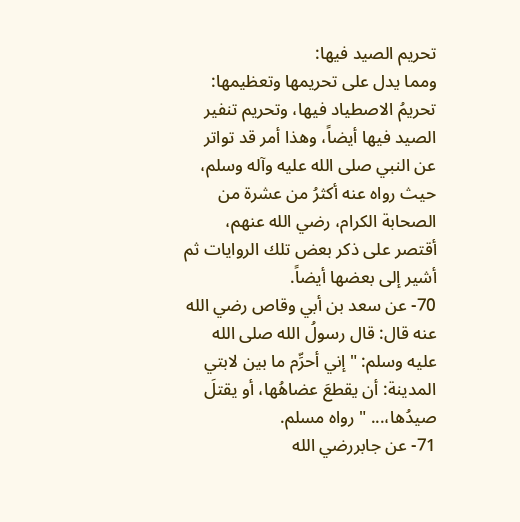تحريم الصيد فيها:
ومما يدل على تحريمها وتعظيمها: تحريمُ الاصطياد فيها، وتحريم تنفير الصيد فيها أيضاً، وهذا أمر قد تواتر عن النبي صلى الله عليه وآله وسلم، حيث رواه عنه أكثرُ من عشرة من الصحابة الكرام، رضي الله عنهم، أقتصر على ذكر بعض تلك الروايات ثم أشير إلى بعضها أيضاً.
70- عن سعد بن أبي وقاص رضي الله عنه قال: قال رسولُ الله صلى الله عليه وسلم: "إني أحرِّم ما بين لابتي المدينة: أن يقطعَ عضاهُها، أو يقتلَ صيدُها،... " رواه مسلم.
71- عن جابررضي الله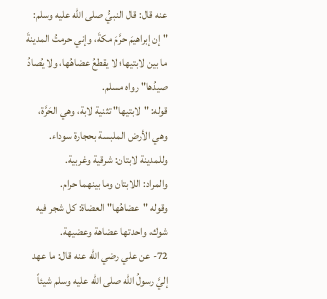عنه قال: قال النبيُّ صلى الله عليه وسلم: "إن إبراهيمَ حرَّمَ مكةَ، وإني حرمتُ المدينةَ ما بين لابتيها؛ لا يقطعُ عضاهُها، ولا يُصادُ صيدُها" رواه مسلم.
قوله: "لابتيها" تثنية لابة، وهي الحَرَّة، وهي الأرض الملبسة بحجارة سوداء. وللمدينة لابتان: شرقية وغربية.
والمراد: اللابتان وما بينهما حرام.
وقوله "عضاهُها" العضاة: كل شجر فيه شوك، واحدتها عضاهة وعضيهة.
72- عن علي رضي الله عنه قال: ما عهد إليَّ رسولُ الله صلى الله عليه وسلم شيئاً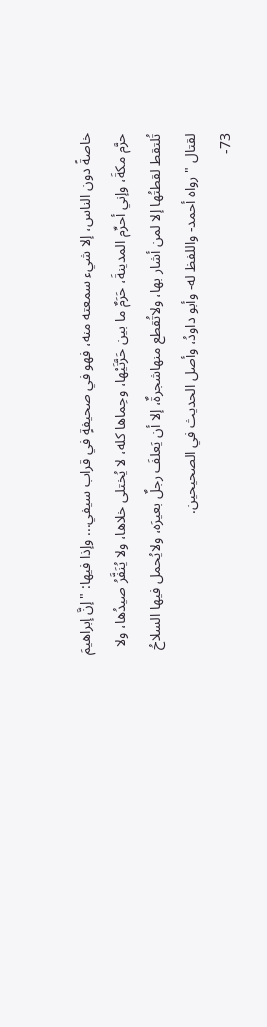خاصةً دون الناس، إلا شيء سمعته منه، فهو في صحيفةٍ في قراب سيفي... وإذا فيها: "إنَّ إبراهيمَ حرَّم مكةَ، وإني أحرِّم المدينةَ، حَرَمٌ ما بين حَرَّتَيْها، وحِماها كله، لا يُختلى خلاها، ولا يُنَفَّرُ صيدُها، ولا تُلتقط لقطتُها إلا لمن أشار بها، ولاتُقطع منهاشجرةٌ، إلا أن يَعلفَ رجلٌ بعيرَه، ولايُحمل فيها السلاحُ لقتال " رواه أحمد- واللفظ له- وأبو داودُ، وأصل الحديث في الصحيحين.
73-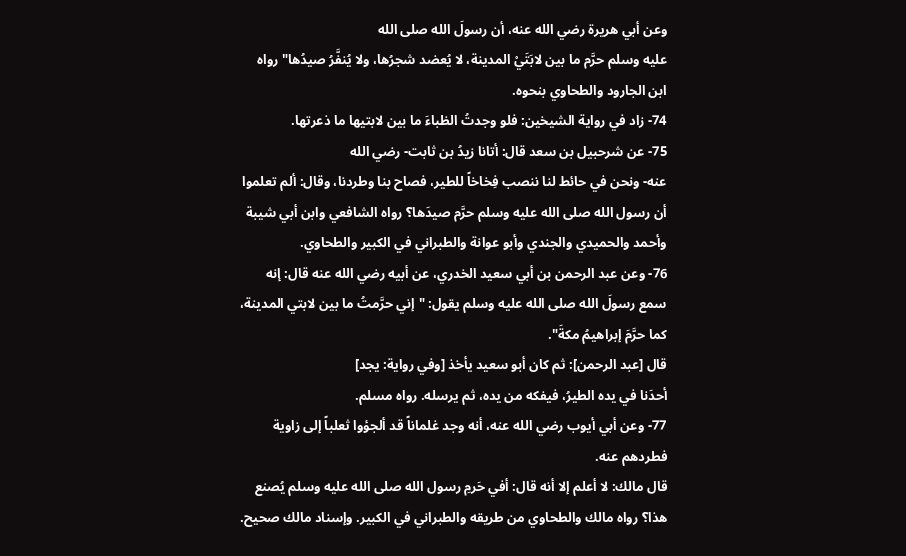وعن أبي هريرة رضي الله عنه، أن رسولَ الله صلى الله
عليه وسلم حرَّم ما بين لابَتَيْ المدينة، لا يُعضد شجرُها، ولا يُنفَّرُ صيدُها" رواه ابن الجارود والطحاوي بنحوه.
74- زاد في رواية الشيخين: فلو وجدتُ الظباءَ ما بين لابتيها ما ذعرتها.
75- عن شرحبيل بن سعد قال: أتانا زيدُ بن ثابت- رضي الله
عنه- ونحن في حائط لنا ننصب فِخاخاً للطير، فصاح بنا وطردنا، وقال: ألم تعلموا أن رسول الله صلى الله عليه وسلم حرَّم صيدَها؟ رواه الشافعي وابن أبي شيبة وأحمد والحميدي والجندي وأبو عوانة والطبراني في الكبير والطحاوي.
76- وعن عبد الرحمن بن أبي سعيد الخدري، عن أبيه رضي الله عنه قال: إنه سمع رسولَ الله صلى الله عليه وسلم يقول: "إني حرَّمتُ ما بين لابتي المدينة، كما حرَّمَ إبراهيمُ مكةَ".
قال [عبد الرحمن]: ثم كان أبو سعيد يأخذ [وفي رواية: يجد]
أحدَنا في يده الطيرُ، فيفكه من يده، ثم يرسله. رواه مسلم.
77- وعن أبي أيوب رضي الله عنه، أنه وجد غلماناً قد ألجؤوا ثعلباً إلى زاوية فطردهم عنه.
قال مالك: لا أعلم إلا أنه قال: أفي حَرمِ رسول الله صلى الله عليه وسلم يُصنع هذا؟ رواه مالك والطحاوي من طريقه والطبراني في الكبير. وإسناد مالك صحيح.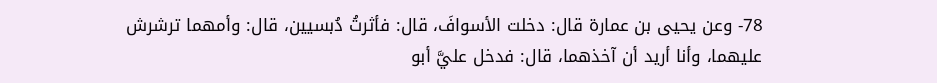78- وعن يحيى بن عمارة قال: دخلت الأسوافَ، قال: فأثرتُ دُبسيين، قال: وأمهما ترشرش عليهما، وأنا أريد أن آخذهما، قال: فدخل عليَّ أبو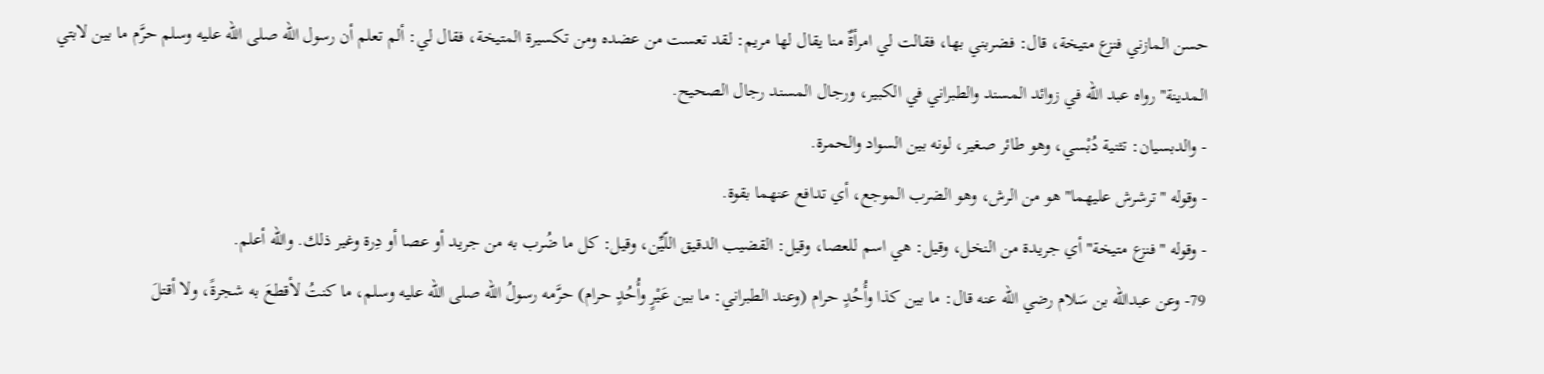حسن المازني فنزع متيخة، قال: فضربني بها، فقالت لي امرأةٌ منا يقال لها مريم: لقد تعست من عضده ومن تكسيرة المتيخة، فقال لي: ألم تعلم أن رسول الله صلى الله عليه وسلم حرَّم ما بين لابتي المدينة" رواه عبد الله في زوائد المسند والطبراني في الكبير، ورجال المسند رجال الصحيح.
- والدبسيان: تثنية دُبْسي، وهو طائر صغير، لونه بين السواد والحمرة.
- وقوله "ترشرش عليهما" هو من الرش، وهو الضرب الموجع، أي تدافع عنهما بقوة.
- وقوله "فنزع متيخة" أي جريدة من النخل، وقيل: هي اسم للعصا، وقيل: القضيب الدقيق اللّيِّن، وقيل: كل ما ضُرب به من جريد أو عصا أو دِرة وغير ذلك. والله أعلم.
79- وعن عبدالله بن سَلام رضي الله عنه قال: ما بين كذا وأُحُدٍ حرام (وعند الطبراني: ما بين عَيْرٍ وأُحُدٍ حرام) حرَّمه رسولُ الله صلى الله عليه وسلم، ما كنتُ لأقطعَ به شجرةً، ولا أقتلَ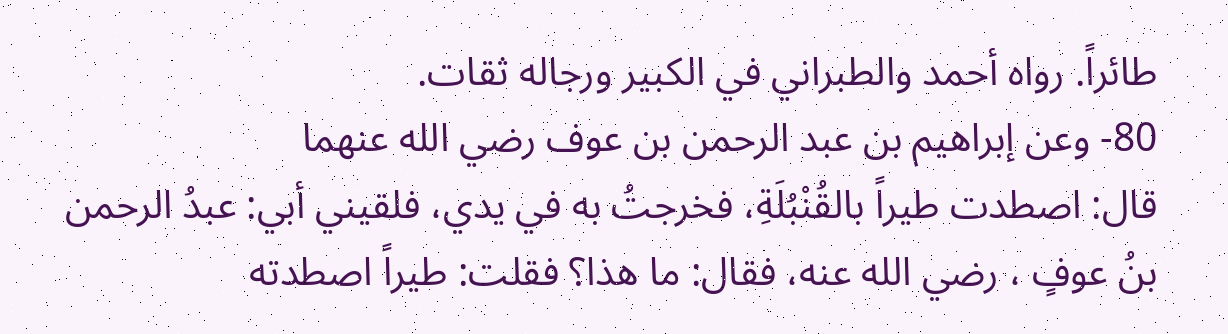طائراً. رواه أحمد والطبراني في الكبير ورجاله ثقات.
80- وعن إبراهيم بن عبد الرحمن بن عوف رضي الله عنهما
قال: اصطدت طيراً بالقُنْبُلَةِ، فخرجتُ به في يدي، فلقيني أبي: عبدُ الرحمن بنُ عوفٍ ، رضي الله عنه، فقال: ما هذا؟ فقلت: طيراً اصطدته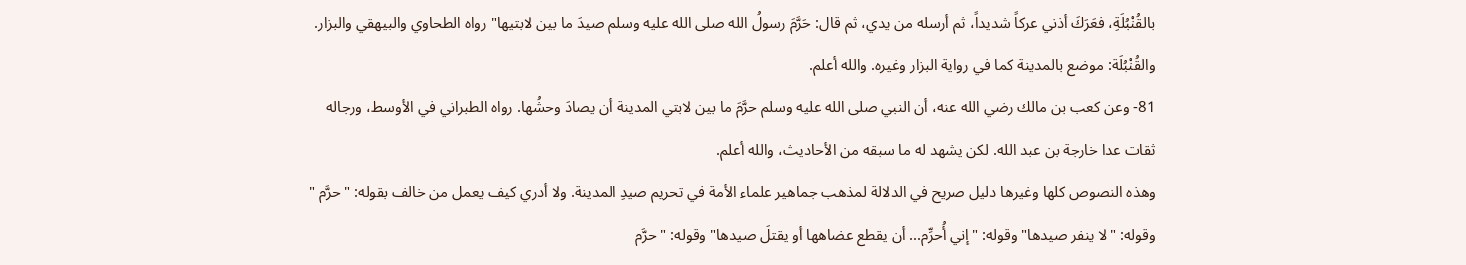بالقُنْبُلَةِ، فعَرَكَ أذني عركاً شديداً، ثم أرسله من يدي، ثم قال: حَرَّمَ رسولُ الله صلى الله عليه وسلم صيدَ ما بين لابتيها" رواه الطحاوي والبيهقي والبزار.
والقُنْبُلَة: موضع بالمدينة كما في رواية البزار وغيره. والله أعلم.
81- وعن كعب بن مالك رضي الله عنه، أن النبي صلى الله عليه وسلم حرَّمَ ما بين لابتي المدينة أن يصادَ وحشُها. رواه الطبراني في الأوسط، ورجاله ثقات عدا خارجة بن عبد الله. لكن يشهد له ما سبقه من الأحاديث، والله أعلم.
وهذه النصوص كلها وغيرها دليل صريح في الدلالة لمذهب جماهير علماء الأمة في تحريم صيدِ المدينة. ولا أدري كيف يعمل من خالف بقوله: "حرَّم " وقوله: "لا ينفر صيدها" وقوله: "إني أُحرِّم... أن يقطع عضاهها أو يقتلَ صيدها" وقوله: "حرَّم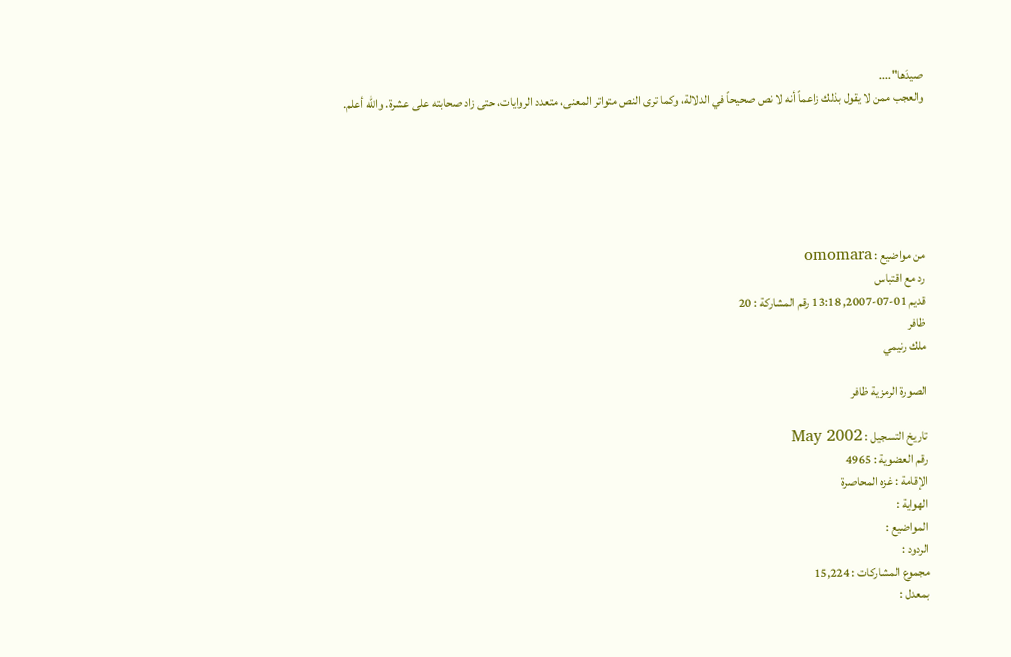صيدَها"....
والعجب ممن لا يقول بذلك زاعماً أنه لا نص صحيحاً في الدلالة، وكما ترى النص متواتر المعنى، متعدد الروايات، حتى زاد صحابته على عشرة. والله أعلم.






من مواضيع : omomara
رد مع اقتباس
قديم 01-07-2007, 13:18 رقم المشاركة : 20
ظافر
ملك رنيمي

الصورة الرمزية ظافر

تاريخ التسجيل : May 2002
رقم العضوية : 4965
الإقامة : غزه المحاصرة
الهواية :
المواضيع :
الردود :
مجموع المشاركات : 15,224
بمعدل :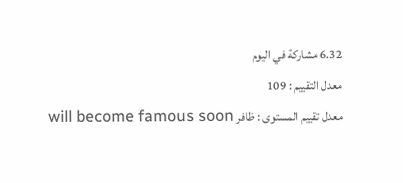6.32 مشاركة في اليوم
معدل التقييم : 109
معدل تقييم المستوى : ظافر will become famous soon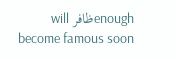enoughظافر will become famous soon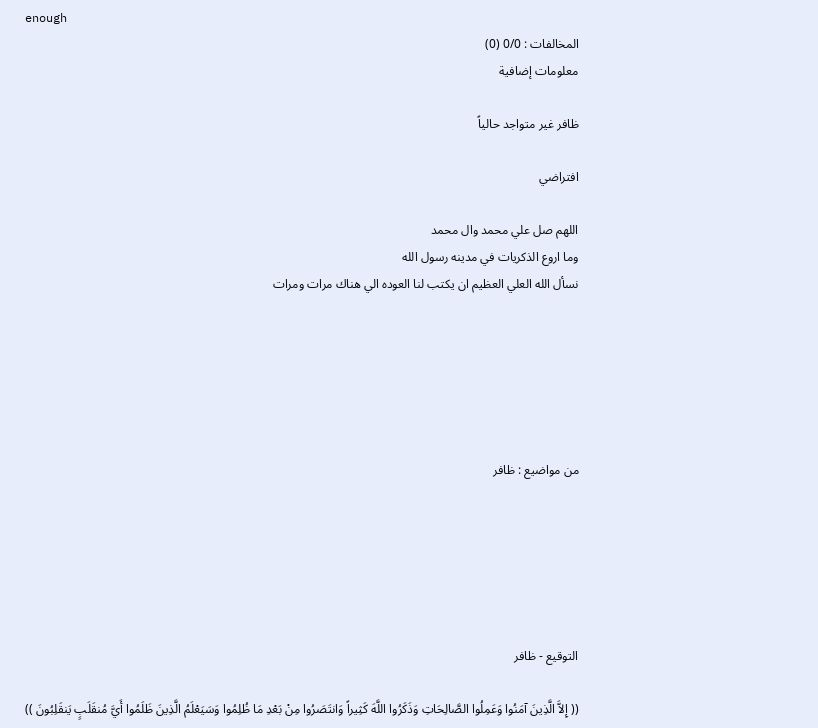enough
المخالفات : 0/0 (0)
معلومات إضافية

ظافر غير متواجد حالياً

افتراضي

اللهم صل علي محمد وال محمد
وما اروع الذكريات في مدينه رسول الله
نسأل الله العلي العظيم ان يكتب لنا العوده الي هناك مرات ومرات






من مواضيع : ظافر






التوقيع - ظافر

(( إِلاَّ الَّذِينَ آمَنُوا وَعَمِلُوا الصَّالِحَاتِ وَذَكَرُوا اللَّهَ كَثِيراً وَانتَصَرُوا مِنْ بَعْدِ مَا ظُلِمُوا وَسَيَعْلَمُ الَّذِينَ ظَلَمُوا أَيَّ مُنقَلَبٍ يَنقَلِبُونَ ))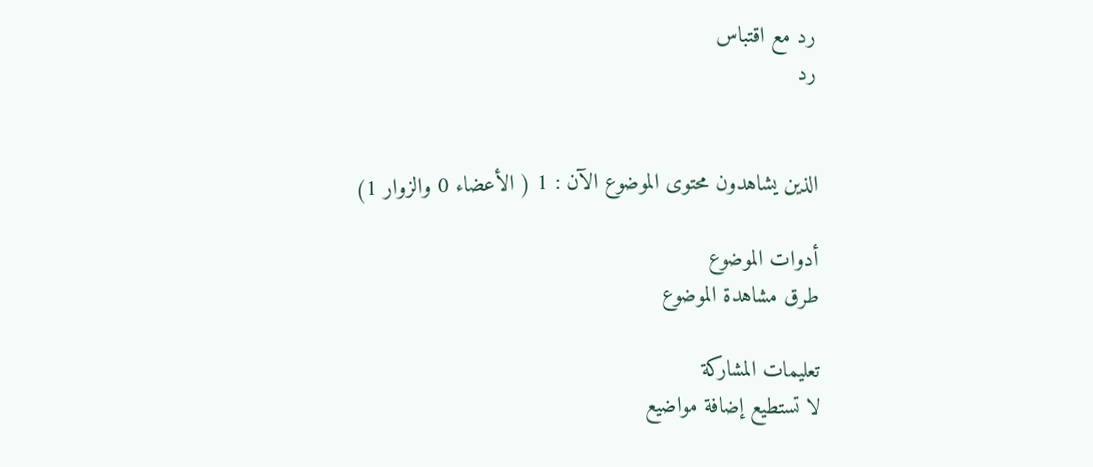رد مع اقتباس
رد


الذين يشاهدون محتوى الموضوع الآن : 1 ( الأعضاء 0 والزوار 1)

أدوات الموضوع
طرق مشاهدة الموضوع

تعليمات المشاركة
لا تستطيع إضافة مواضيع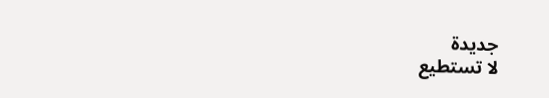جديدة
لا تستطيع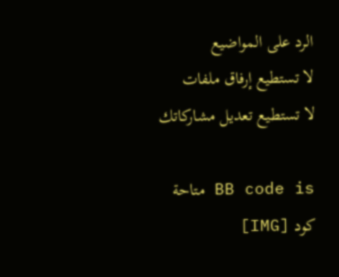الرد على المواضيع
لا تستطيع إرفاق ملفات
لا تستطيع تعديل مشاركاتك

BB code is متاحة
كود [IMG]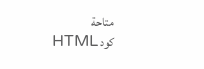متاحة
كود HTML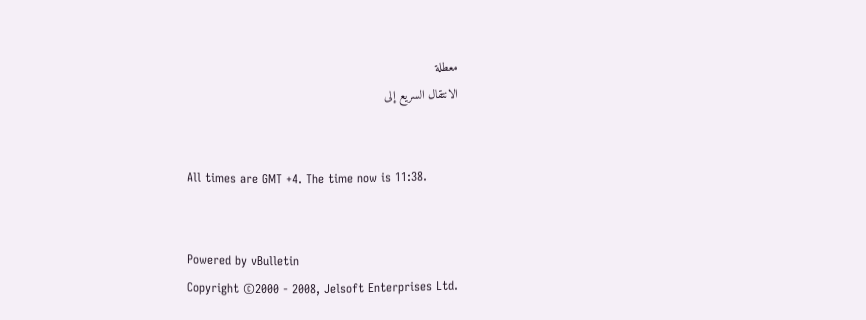معطلة
الانتقال السريع إلى


All times are GMT +4. The time now is 11:38.


Powered by vBulletin
Copyright ©2000 - 2008, Jelsoft Enterprises Ltd.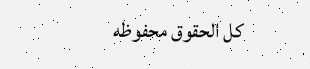كل الحقوق محفوظه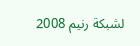لشبكة رنيم 2008